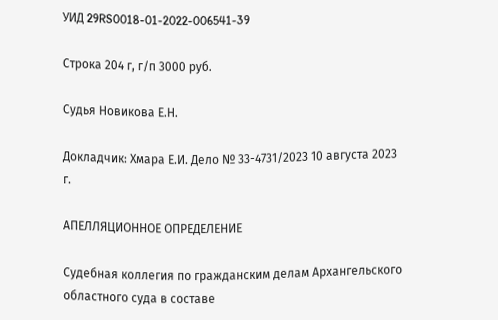УИД 29RS0018-01-2022-006541-39

Строка 204 г, г/п 3000 руб.

Судья Новикова Е.Н.

Докладчик: Хмара Е.И. Дело № 33-4731/2023 10 августа 2023 г.

АПЕЛЛЯЦИОННОЕ ОПРЕДЕЛЕНИЕ

Судебная коллегия по гражданским делам Архангельского областного суда в составе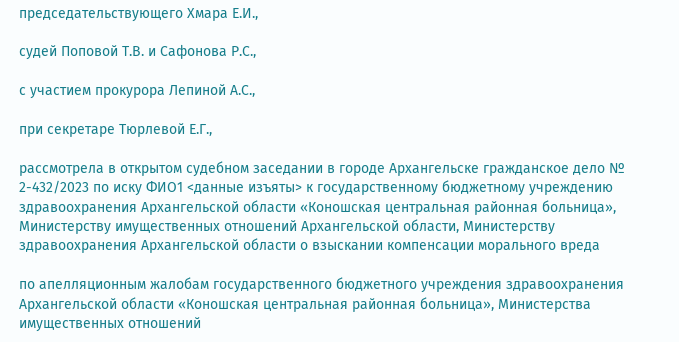председательствующего Хмара Е.И.,

судей Поповой Т.В. и Сафонова Р.С.,

с участием прокурора Лепиной А.С.,

при секретаре Тюрлевой Е.Г.,

рассмотрела в открытом судебном заседании в городе Архангельске гражданское дело № 2-432/2023 по иску ФИО1 <данные изъяты> к государственному бюджетному учреждению здравоохранения Архангельской области «Коношская центральная районная больница», Министерству имущественных отношений Архангельской области, Министерству здравоохранения Архангельской области о взыскании компенсации морального вреда

по апелляционным жалобам государственного бюджетного учреждения здравоохранения Архангельской области «Коношская центральная районная больница», Министерства имущественных отношений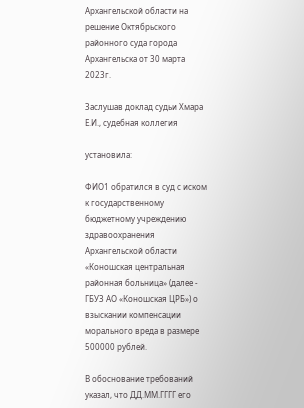Архангельской области на решение Октябрьского районного суда города Архангельска от 30 марта 2023г.

Заслушав доклад судьи Хмара Е.И., судебная коллегия

установила:

ФИО1 обратился в суд с иском к государственному бюджетному учреждению здравоохранения Архангельской области «Коношская центральная районная больница» (далее - ГБУЗ АО «Коношская ЦРБ») о взыскании компенсации морального вреда в размере 500000 рублей.

В обоснование требований указал, что ДД.ММ.ГГГГ его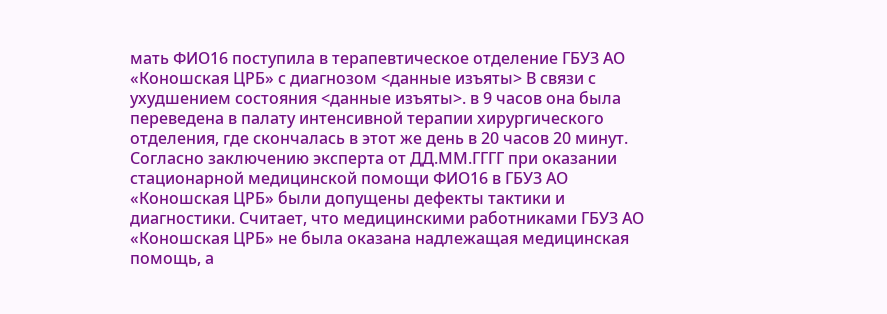мать ФИО16 поступила в терапевтическое отделение ГБУЗ АО «Коношская ЦРБ» с диагнозом <данные изъяты> В связи с ухудшением состояния <данные изъяты>. в 9 часов она была переведена в палату интенсивной терапии хирургического отделения, где скончалась в этот же день в 20 часов 20 минут. Согласно заключению эксперта от ДД.ММ.ГГГГ при оказании стационарной медицинской помощи ФИО16 в ГБУЗ АО «Коношская ЦРБ» были допущены дефекты тактики и диагностики. Считает, что медицинскими работниками ГБУЗ АО «Коношская ЦРБ» не была оказана надлежащая медицинская помощь, а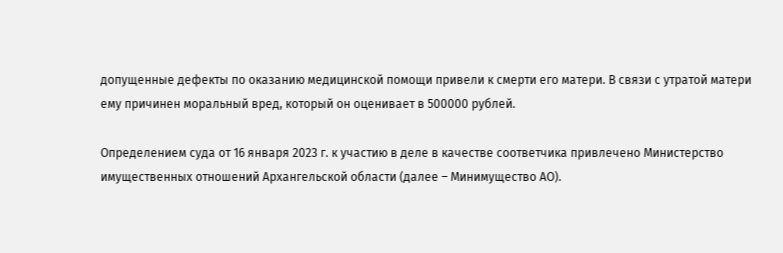допущенные дефекты по оказанию медицинской помощи привели к смерти его матери. В связи с утратой матери ему причинен моральный вред, который он оценивает в 500000 рублей.

Определением суда от 16 января 2023 г. к участию в деле в качестве соответчика привлечено Министерство имущественных отношений Архангельской области (далее – Минимущество АО).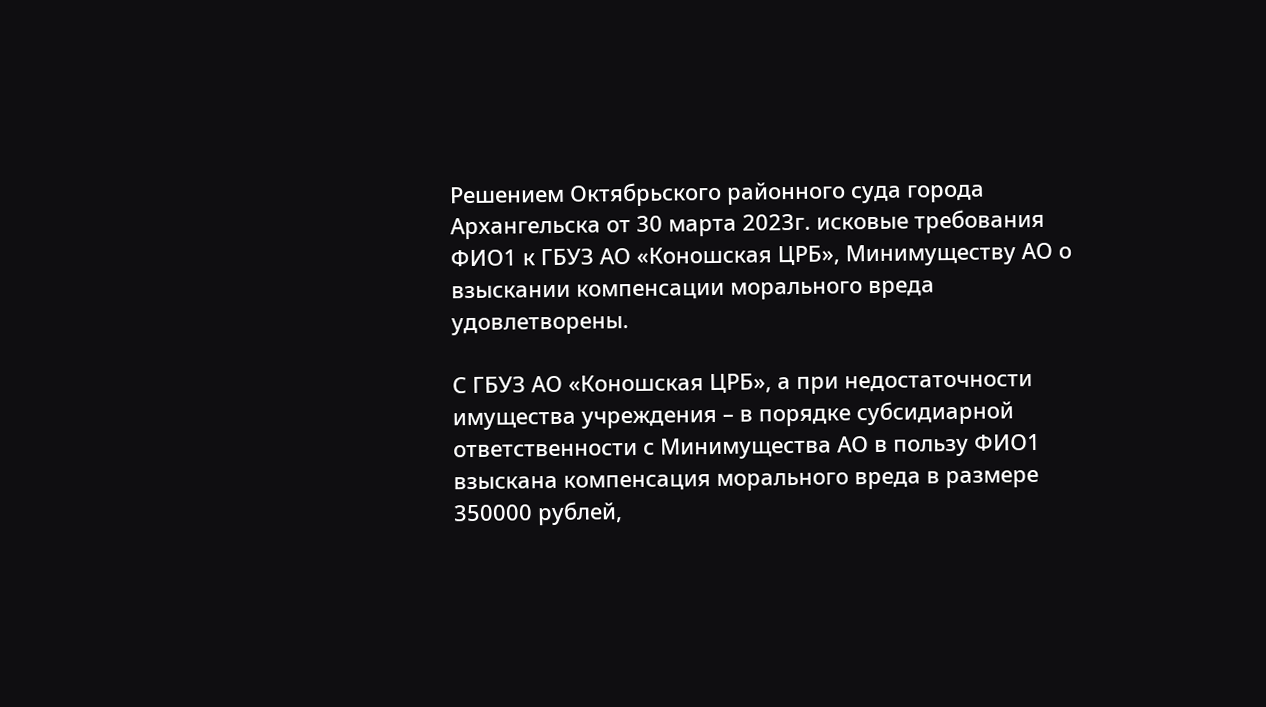Решением Октябрьского районного суда города Архангельска от 30 марта 2023г. исковые требования ФИО1 к ГБУЗ АО «Коношская ЦРБ», Минимуществу АО о взыскании компенсации морального вреда удовлетворены.

С ГБУЗ АО «Коношская ЦРБ», а при недостаточности имущества учреждения – в порядке субсидиарной ответственности с Минимущества АО в пользу ФИО1 взыскана компенсация морального вреда в размере 350000 рублей,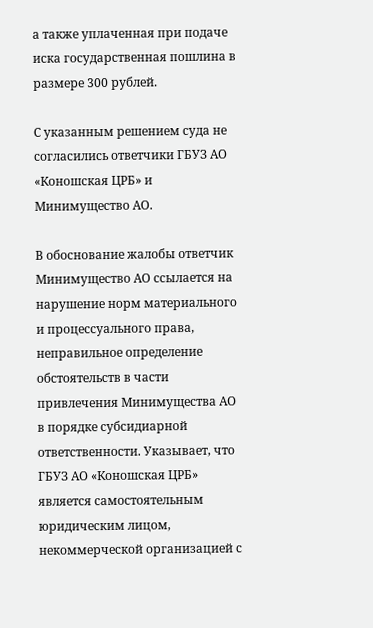а также уплаченная при подаче иска государственная пошлина в размере 300 рублей.

С указанным решением суда не согласились ответчики ГБУЗ АО «Коношская ЦРБ» и Минимущество АО.

В обоснование жалобы ответчик Минимущество АО ссылается на нарушение норм материального и процессуального права, неправильное определение обстоятельств в части привлечения Минимущества АО в порядке субсидиарной ответственности. Указывает, что ГБУЗ АО «Коношская ЦРБ» является самостоятельным юридическим лицом, некоммерческой организацией с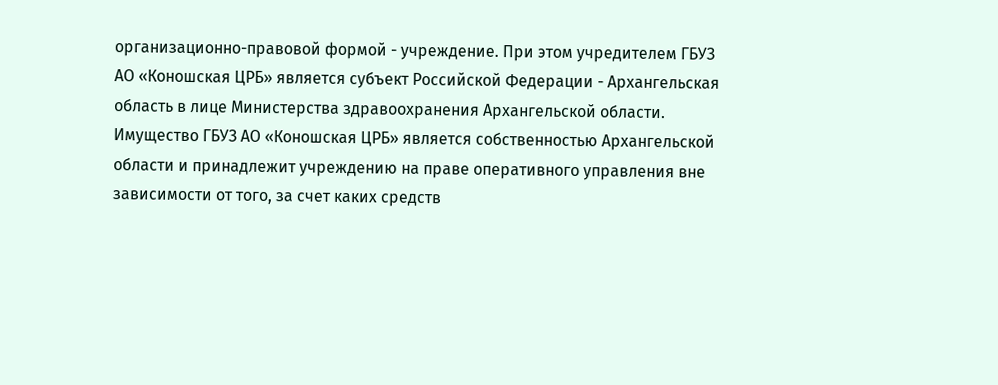организационно-правовой формой - учреждение. При этом учредителем ГБУЗ АО «Коношская ЦРБ» является субъект Российской Федерации - Архангельская область в лице Министерства здравоохранения Архангельской области. Имущество ГБУЗ АО «Коношская ЦРБ» является собственностью Архангельской области и принадлежит учреждению на праве оперативного управления вне зависимости от того, за счет каких средств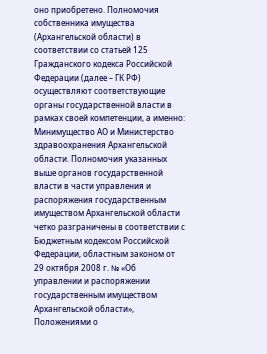оно приобретено. Полномочия собственника имущества (Архангельской области) в соответствии со статьей 125 Гражданского кодекса Российской Федерации (далее – ГК РФ) осуществляют соответствующие органы государственной власти в рамках своей компетенции, а именно: Минимущество АО и Министерство здравоохранения Архангельской области. Полномочия указанных выше органов государственной власти в части управления и распоряжения государственным имуществом Архангельской области четко разграничены в соответствии с Бюджетным кодексом Российской Федерации, областным законом от 29 октября 2008 г. № «Об управлении и распоряжении государственным имуществом Архангельской области», Положениями о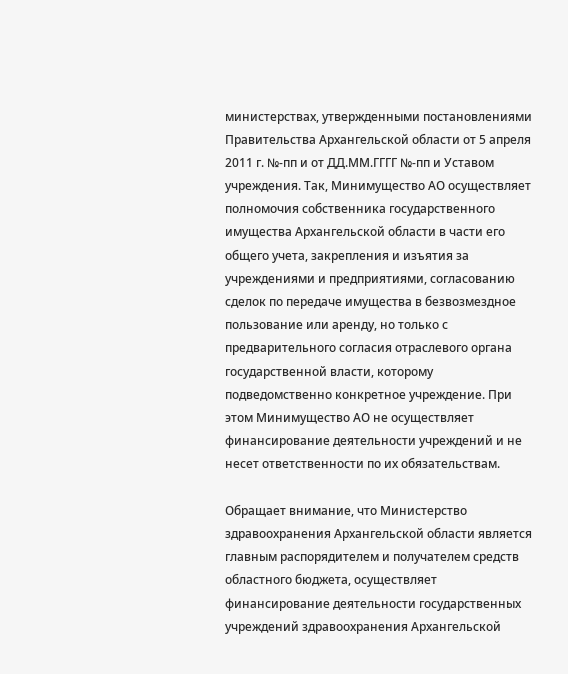министерствах, утвержденными постановлениями Правительства Архангельской области от 5 апреля 2011 г. №-пп и от ДД.ММ.ГГГГ №-пп и Уставом учреждения. Так, Минимущество АО осуществляет полномочия собственника государственного имущества Архангельской области в части его общего учета, закрепления и изъятия за учреждениями и предприятиями, согласованию сделок по передаче имущества в безвозмездное пользование или аренду, но только с предварительного согласия отраслевого органа государственной власти, которому подведомственно конкретное учреждение. При этом Минимущество АО не осуществляет финансирование деятельности учреждений и не несет ответственности по их обязательствам.

Обращает внимание, что Министерство здравоохранения Архангельской области является главным распорядителем и получателем средств областного бюджета, осуществляет финансирование деятельности государственных учреждений здравоохранения Архангельской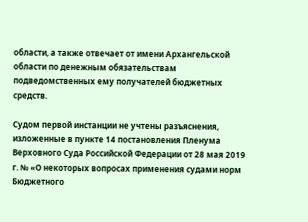области, а также отвечает от имени Архангельской области по денежным обязательствам подведомственных ему получателей бюджетных средств.

Судом первой инстанции не учтены разъяснения, изложенные в пункте 14 постановления Пленума Верховного Суда Российской Федерации от 28 мая 2019 г. № «О некоторых вопросах применения судами норм Бюджетного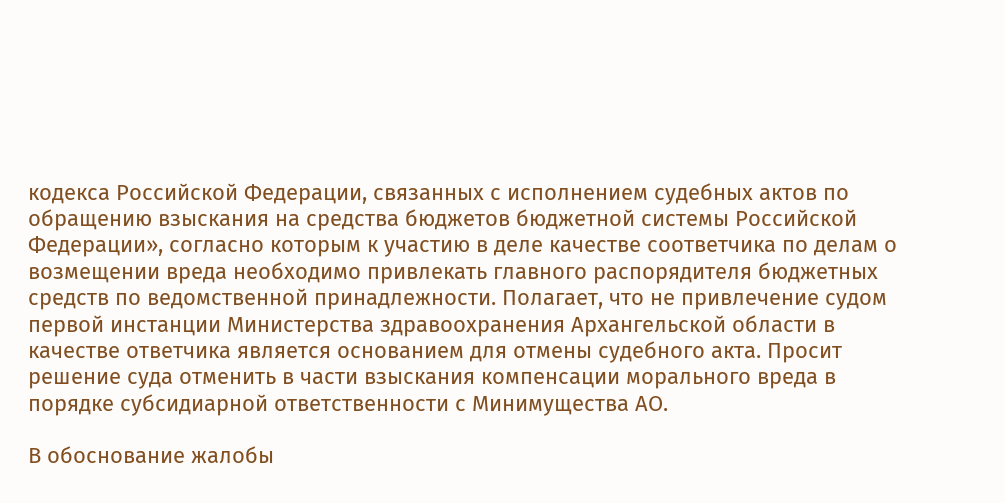кодекса Российской Федерации, связанных с исполнением судебных актов по обращению взыскания на средства бюджетов бюджетной системы Российской Федерации», согласно которым к участию в деле качестве соответчика по делам о возмещении вреда необходимо привлекать главного распорядителя бюджетных средств по ведомственной принадлежности. Полагает, что не привлечение судом первой инстанции Министерства здравоохранения Архангельской области в качестве ответчика является основанием для отмены судебного акта. Просит решение суда отменить в части взыскания компенсации морального вреда в порядке субсидиарной ответственности с Минимущества АО.

В обоснование жалобы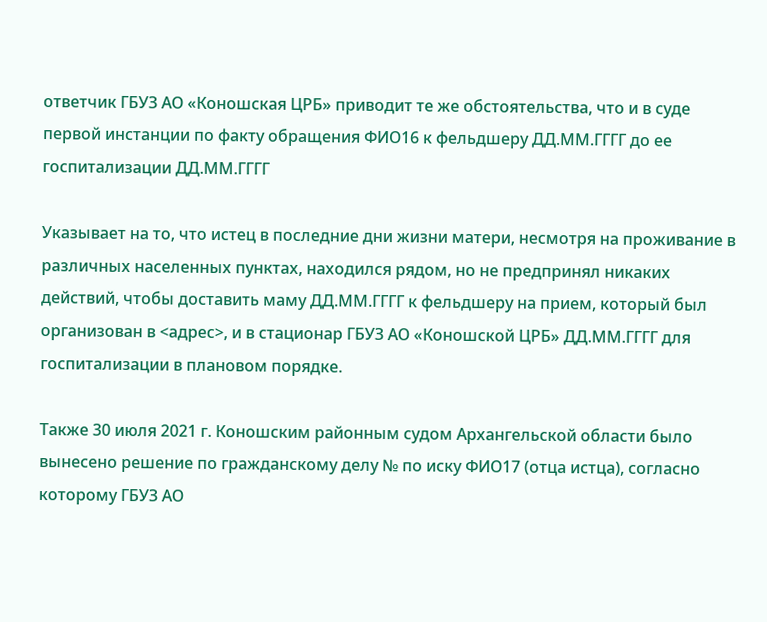ответчик ГБУЗ АО «Коношская ЦРБ» приводит те же обстоятельства, что и в суде первой инстанции по факту обращения ФИО16 к фельдшеру ДД.ММ.ГГГГ до ее госпитализации ДД.ММ.ГГГГ

Указывает на то, что истец в последние дни жизни матери, несмотря на проживание в различных населенных пунктах, находился рядом, но не предпринял никаких действий, чтобы доставить маму ДД.ММ.ГГГГ к фельдшеру на прием, который был организован в <адрес>, и в стационар ГБУЗ АО «Коношской ЦРБ» ДД.ММ.ГГГГ для госпитализации в плановом порядке.

Также 30 июля 2021 г. Коношским районным судом Архангельской области было вынесено решение по гражданскому делу № по иску ФИО17 (отца истца), согласно которому ГБУЗ АО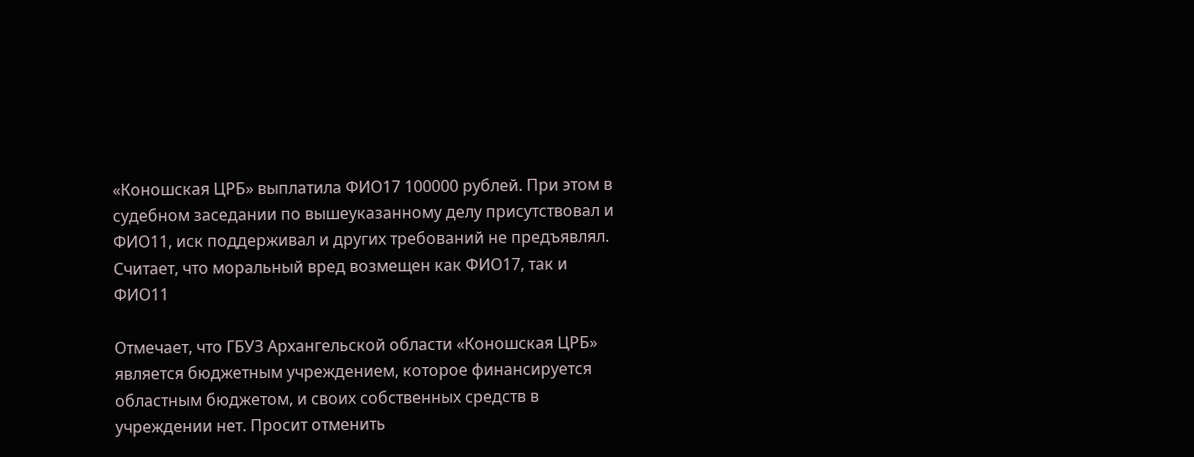«Коношская ЦРБ» выплатила ФИО17 100000 рублей. При этом в судебном заседании по вышеуказанному делу присутствовал и ФИО11, иск поддерживал и других требований не предъявлял. Считает, что моральный вред возмещен как ФИО17, так и ФИО11

Отмечает, что ГБУЗ Архангельской области «Коношская ЦРБ» является бюджетным учреждением, которое финансируется областным бюджетом, и своих собственных средств в учреждении нет. Просит отменить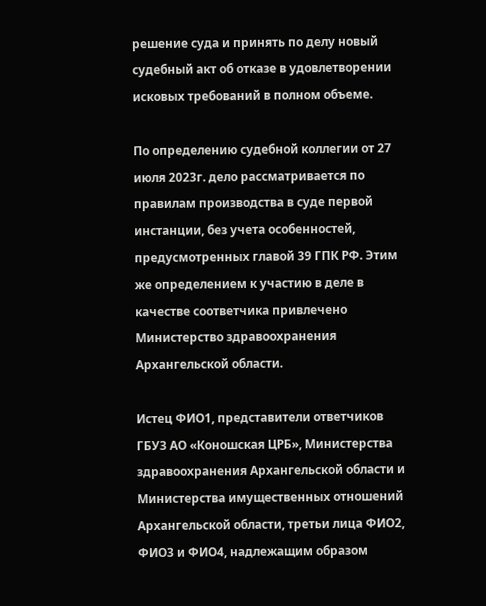решение суда и принять по делу новый судебный акт об отказе в удовлетворении исковых требований в полном объеме.

По определению судебной коллегии от 27 июля 2023г. дело рассматривается по правилам производства в суде первой инстанции, без учета особенностей, предусмотренных главой 39 ГПК РФ. Этим же определением к участию в деле в качестве соответчика привлечено Министерство здравоохранения Архангельской области.

Истец ФИО1, представители ответчиков ГБУЗ АО «Коношская ЦРБ», Министерства здравоохранения Архангельской области и Министерства имущественных отношений Архангельской области, третьи лица ФИО2, ФИО3 и ФИО4, надлежащим образом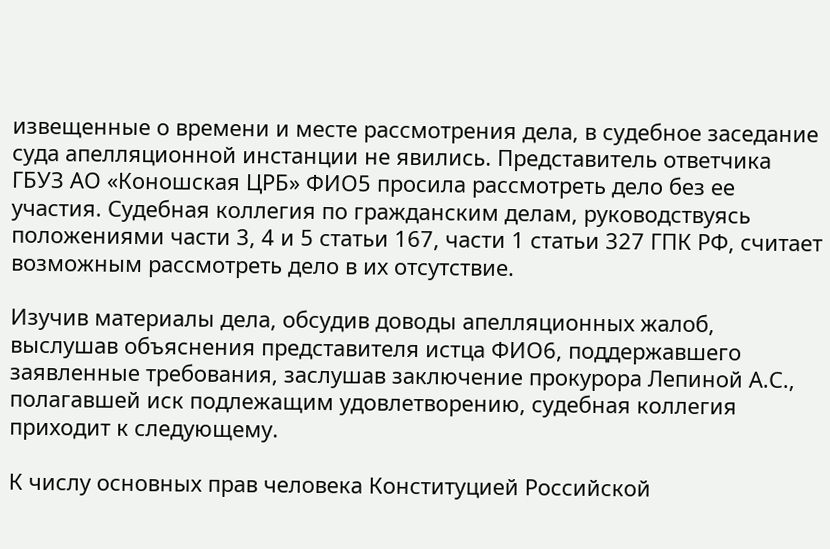извещенные о времени и месте рассмотрения дела, в судебное заседание суда апелляционной инстанции не явились. Представитель ответчика ГБУЗ АО «Коношская ЦРБ» ФИО5 просила рассмотреть дело без ее участия. Судебная коллегия по гражданским делам, руководствуясь положениями части 3, 4 и 5 статьи 167, части 1 статьи 327 ГПК РФ, считает возможным рассмотреть дело в их отсутствие.

Изучив материалы дела, обсудив доводы апелляционных жалоб, выслушав объяснения представителя истца ФИО6, поддержавшего заявленные требования, заслушав заключение прокурора Лепиной А.С., полагавшей иск подлежащим удовлетворению, судебная коллегия приходит к следующему.

К числу основных прав человека Конституцией Российской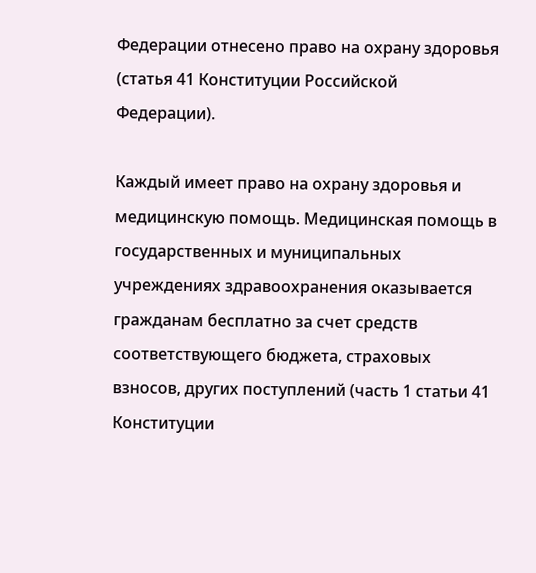Федерации отнесено право на охрану здоровья (статья 41 Конституции Российской Федерации).

Каждый имеет право на охрану здоровья и медицинскую помощь. Медицинская помощь в государственных и муниципальных учреждениях здравоохранения оказывается гражданам бесплатно за счет средств соответствующего бюджета, страховых взносов, других поступлений (часть 1 статьи 41 Конституции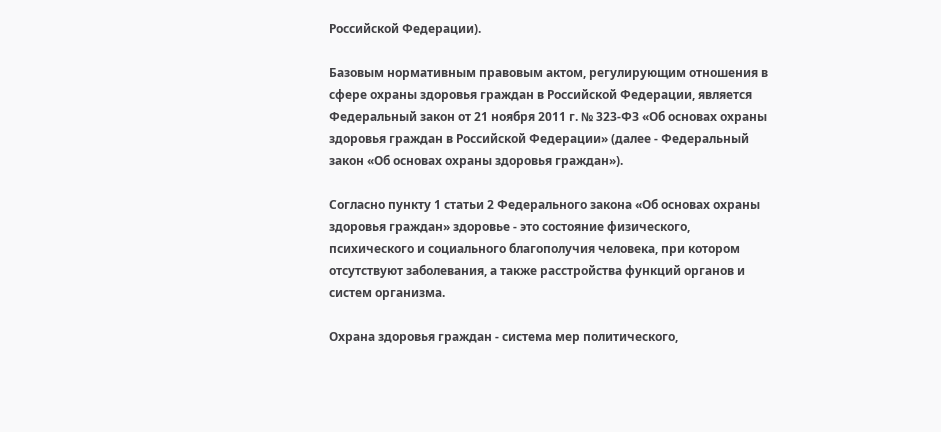Российской Федерации).

Базовым нормативным правовым актом, регулирующим отношения в сфере охраны здоровья граждан в Российской Федерации, является Федеральный закон от 21 ноября 2011 г. № 323-ФЗ «Об основах охраны здоровья граждан в Российской Федерации» (далее - Федеральный закон «Об основах охраны здоровья граждан»).

Согласно пункту 1 статьи 2 Федерального закона «Об основах охраны здоровья граждан» здоровье - это состояние физического, психического и социального благополучия человека, при котором отсутствуют заболевания, а также расстройства функций органов и систем организма.

Охрана здоровья граждан - система мер политического,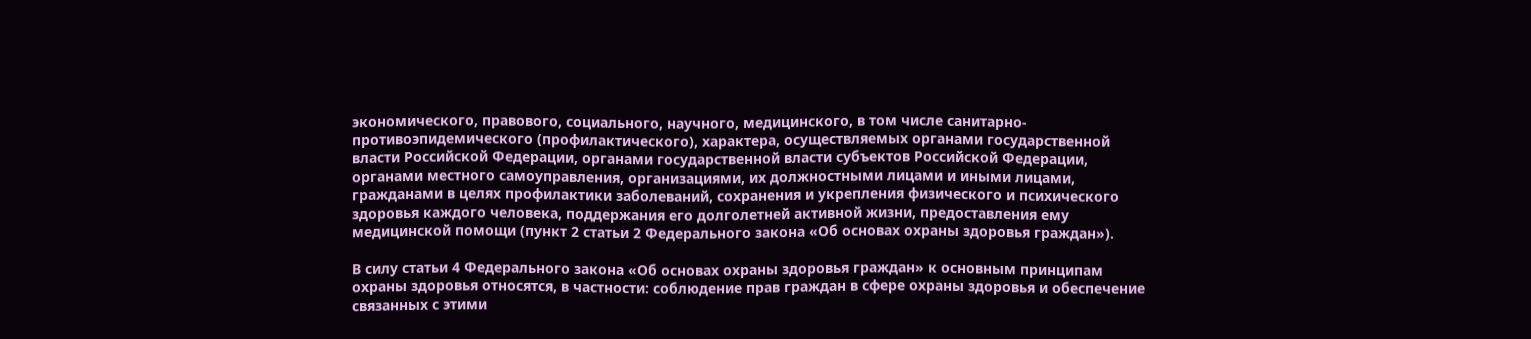экономического, правового, социального, научного, медицинского, в том числе санитарно-противоэпидемического (профилактического), характера, осуществляемых органами государственной власти Российской Федерации, органами государственной власти субъектов Российской Федерации, органами местного самоуправления, организациями, их должностными лицами и иными лицами, гражданами в целях профилактики заболеваний, сохранения и укрепления физического и психического здоровья каждого человека, поддержания его долголетней активной жизни, предоставления ему медицинской помощи (пункт 2 статьи 2 Федерального закона «Об основах охраны здоровья граждан»).

В силу статьи 4 Федерального закона «Об основах охраны здоровья граждан» к основным принципам охраны здоровья относятся, в частности: соблюдение прав граждан в сфере охраны здоровья и обеспечение связанных с этими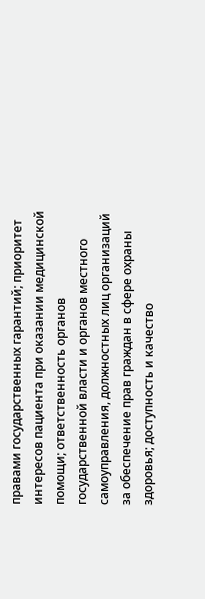правами государственных гарантий; приоритет интересов пациента при оказании медицинской помощи; ответственность органов государственной власти и органов местного самоуправления, должностных лиц организаций за обеспечение прав граждан в сфере охраны здоровья; доступность и качество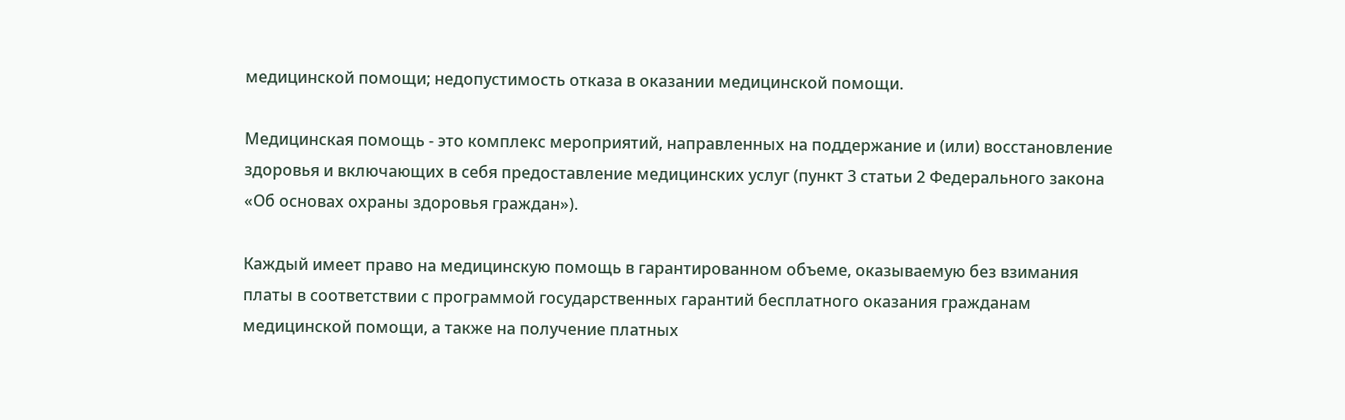медицинской помощи; недопустимость отказа в оказании медицинской помощи.

Медицинская помощь - это комплекс мероприятий, направленных на поддержание и (или) восстановление здоровья и включающих в себя предоставление медицинских услуг (пункт 3 статьи 2 Федерального закона «Об основах охраны здоровья граждан»).

Каждый имеет право на медицинскую помощь в гарантированном объеме, оказываемую без взимания платы в соответствии с программой государственных гарантий бесплатного оказания гражданам медицинской помощи, а также на получение платных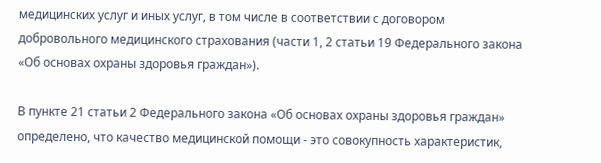медицинских услуг и иных услуг, в том числе в соответствии с договором добровольного медицинского страхования (части 1, 2 статьи 19 Федерального закона «Об основах охраны здоровья граждан»).

В пункте 21 статьи 2 Федерального закона «Об основах охраны здоровья граждан» определено, что качество медицинской помощи - это совокупность характеристик,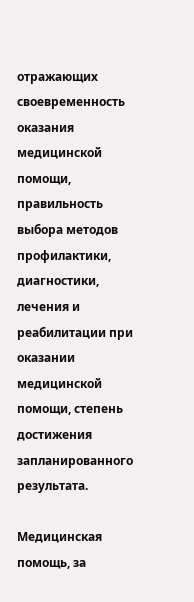отражающих своевременность оказания медицинской помощи, правильность выбора методов профилактики, диагностики, лечения и реабилитации при оказании медицинской помощи, степень достижения запланированного результата.

Медицинская помощь, за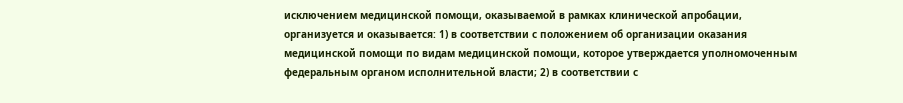исключением медицинской помощи, оказываемой в рамках клинической апробации, организуется и оказывается: 1) в соответствии с положением об организации оказания медицинской помощи по видам медицинской помощи, которое утверждается уполномоченным федеральным органом исполнительной власти; 2) в соответствии с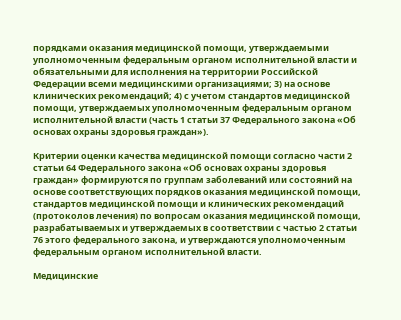порядками оказания медицинской помощи, утверждаемыми уполномоченным федеральным органом исполнительной власти и обязательными для исполнения на территории Российской Федерации всеми медицинскими организациями; 3) на основе клинических рекомендаций; 4) с учетом стандартов медицинской помощи, утверждаемых уполномоченным федеральным органом исполнительной власти (часть 1 статьи 37 Федерального закона «Об основах охраны здоровья граждан»).

Критерии оценки качества медицинской помощи согласно части 2 статьи 64 Федерального закона «Об основах охраны здоровья граждан» формируются по группам заболеваний или состояний на основе соответствующих порядков оказания медицинской помощи, стандартов медицинской помощи и клинических рекомендаций (протоколов лечения) по вопросам оказания медицинской помощи, разрабатываемых и утверждаемых в соответствии с частью 2 статьи 76 этого федерального закона, и утверждаются уполномоченным федеральным органом исполнительной власти.

Медицинские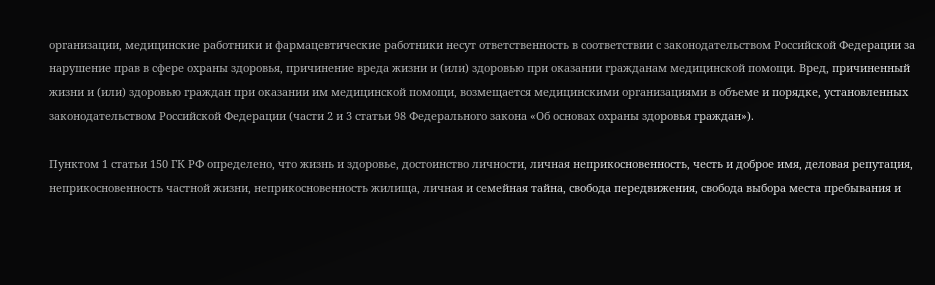организации, медицинские работники и фармацевтические работники несут ответственность в соответствии с законодательством Российской Федерации за нарушение прав в сфере охраны здоровья, причинение вреда жизни и (или) здоровью при оказании гражданам медицинской помощи. Вред, причиненный жизни и (или) здоровью граждан при оказании им медицинской помощи, возмещается медицинскими организациями в объеме и порядке, установленных законодательством Российской Федерации (части 2 и 3 статьи 98 Федерального закона «Об основах охраны здоровья граждан»).

Пунктом 1 статьи 150 ГК РФ определено, что жизнь и здоровье, достоинство личности, личная неприкосновенность, честь и доброе имя, деловая репутация, неприкосновенность частной жизни, неприкосновенность жилища, личная и семейная тайна, свобода передвижения, свобода выбора места пребывания и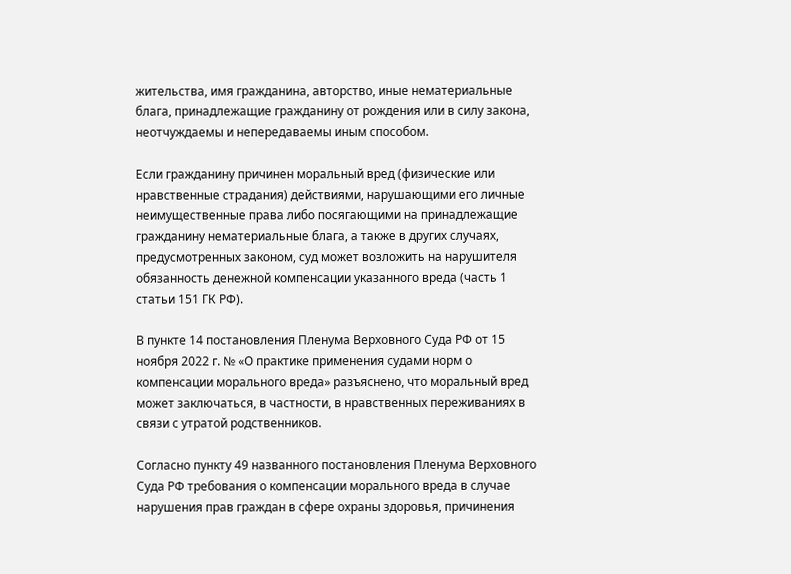жительства, имя гражданина, авторство, иные нематериальные блага, принадлежащие гражданину от рождения или в силу закона, неотчуждаемы и непередаваемы иным способом.

Если гражданину причинен моральный вред (физические или нравственные страдания) действиями, нарушающими его личные неимущественные права либо посягающими на принадлежащие гражданину нематериальные блага, а также в других случаях, предусмотренных законом, суд может возложить на нарушителя обязанность денежной компенсации указанного вреда (часть 1 статьи 151 ГК РФ).

В пункте 14 постановления Пленума Верховного Суда РФ от 15 ноября 2022 г. № «О практике применения судами норм о компенсации морального вреда» разъяснено, что моральный вред может заключаться, в частности, в нравственных переживаниях в связи с утратой родственников.

Согласно пункту 49 названного постановления Пленума Верховного Суда РФ требования о компенсации морального вреда в случае нарушения прав граждан в сфере охраны здоровья, причинения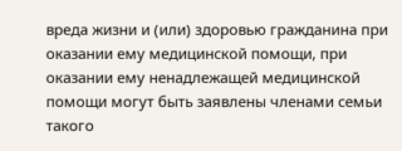вреда жизни и (или) здоровью гражданина при оказании ему медицинской помощи, при оказании ему ненадлежащей медицинской помощи могут быть заявлены членами семьи такого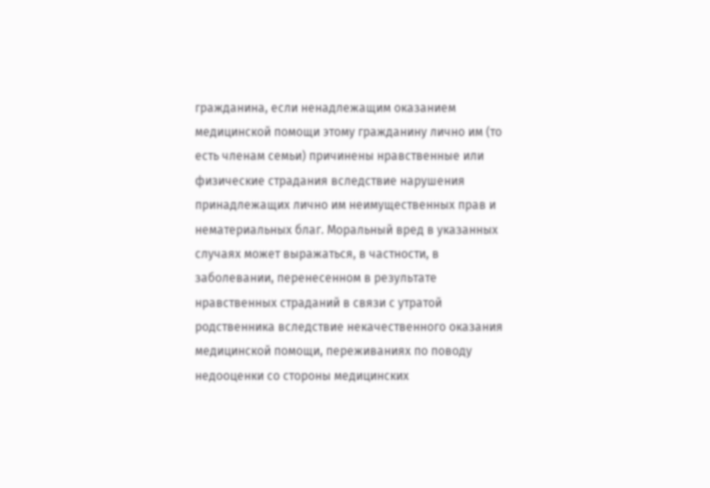гражданина, если ненадлежащим оказанием медицинской помощи этому гражданину лично им (то есть членам семьи) причинены нравственные или физические страдания вследствие нарушения принадлежащих лично им неимущественных прав и нематериальных благ. Моральный вред в указанных случаях может выражаться, в частности, в заболевании, перенесенном в результате нравственных страданий в связи с утратой родственника вследствие некачественного оказания медицинской помощи, переживаниях по поводу недооценки со стороны медицинских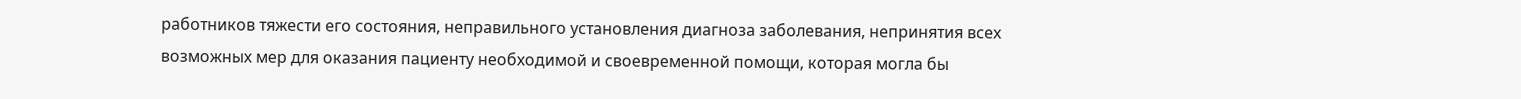работников тяжести его состояния, неправильного установления диагноза заболевания, непринятия всех возможных мер для оказания пациенту необходимой и своевременной помощи, которая могла бы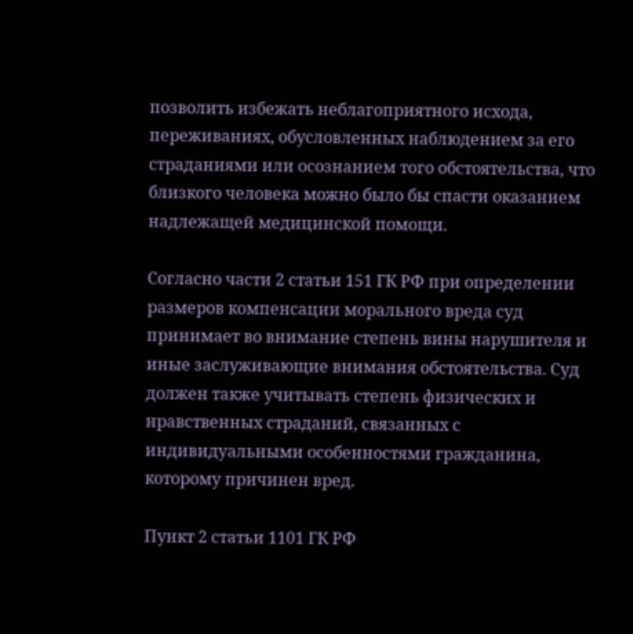позволить избежать неблагоприятного исхода, переживаниях, обусловленных наблюдением за его страданиями или осознанием того обстоятельства, что близкого человека можно было бы спасти оказанием надлежащей медицинской помощи.

Согласно части 2 статьи 151 ГК РФ при определении размеров компенсации морального вреда суд принимает во внимание степень вины нарушителя и иные заслуживающие внимания обстоятельства. Суд должен также учитывать степень физических и нравственных страданий, связанных с индивидуальными особенностями гражданина, которому причинен вред.

Пункт 2 статьи 1101 ГК РФ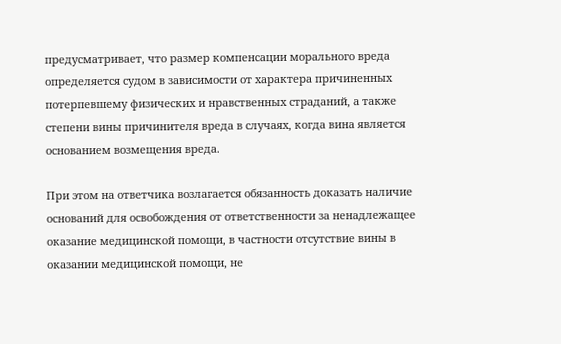предусматривает, что размер компенсации морального вреда определяется судом в зависимости от характера причиненных потерпевшему физических и нравственных страданий, а также степени вины причинителя вреда в случаях, когда вина является основанием возмещения вреда.

При этом на ответчика возлагается обязанность доказать наличие оснований для освобождения от ответственности за ненадлежащее оказание медицинской помощи, в частности отсутствие вины в оказании медицинской помощи, не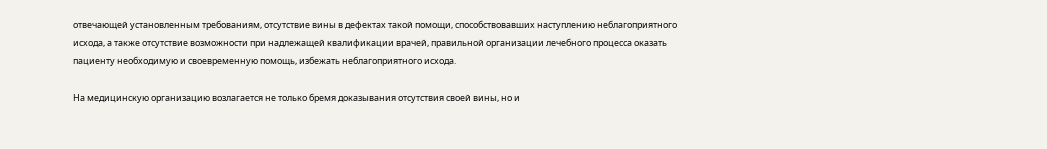отвечающей установленным требованиям, отсутствие вины в дефектах такой помощи, способствовавших наступлению неблагоприятного исхода, а также отсутствие возможности при надлежащей квалификации врачей, правильной организации лечебного процесса оказать пациенту необходимую и своевременную помощь, избежать неблагоприятного исхода.

На медицинскую организацию возлагается не только бремя доказывания отсутствия своей вины, но и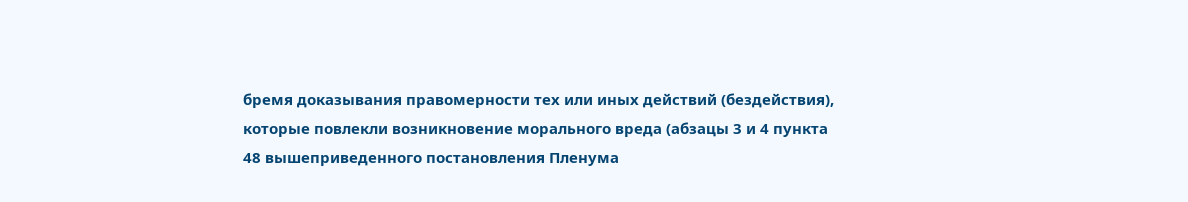бремя доказывания правомерности тех или иных действий (бездействия), которые повлекли возникновение морального вреда (абзацы 3 и 4 пункта 48 вышеприведенного постановления Пленума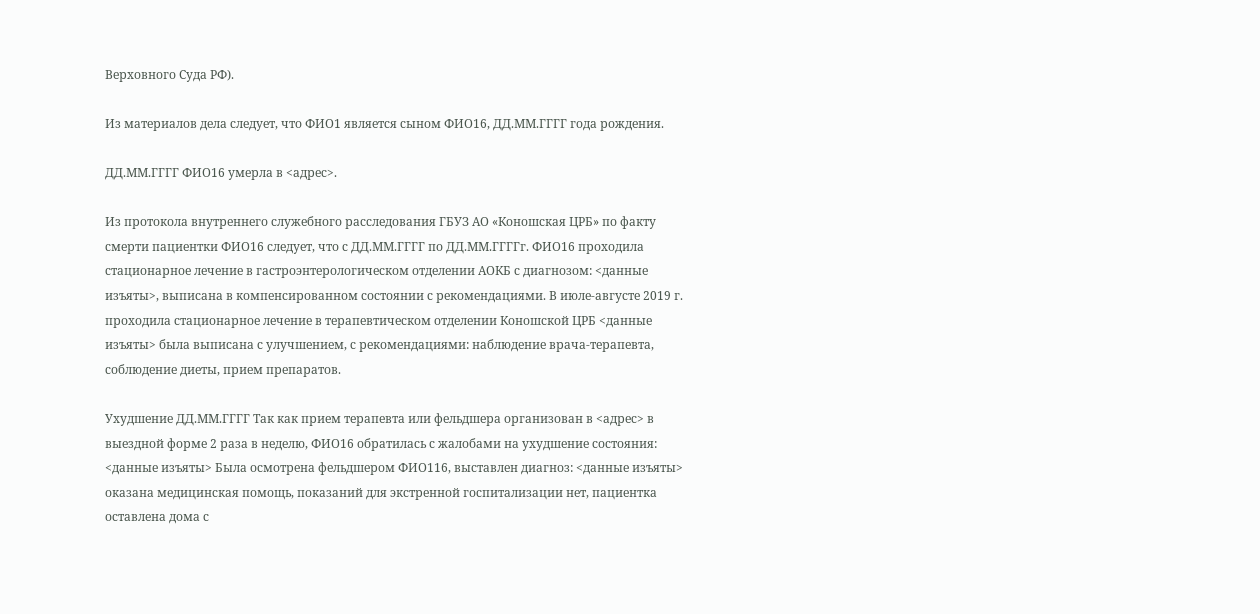Верховного Суда РФ).

Из материалов дела следует, что ФИО1 является сыном ФИО16, ДД.ММ.ГГГГ года рождения.

ДД.ММ.ГГГГ ФИО16 умерла в <адрес>.

Из протокола внутреннего служебного расследования ГБУЗ АО «Коношская ЦРБ» по факту смерти пациентки ФИО16 следует, что с ДД.ММ.ГГГГ по ДД.ММ.ГГГГг. ФИО16 проходила стационарное лечение в гастроэнтерологическом отделении АОКБ с диагнозом: <данные изъяты>, выписана в компенсированном состоянии с рекомендациями. В июле-августе 2019 г. проходила стационарное лечение в терапевтическом отделении Коношской ЦРБ <данные изъяты> была выписана с улучшением, с рекомендациями: наблюдение врача-терапевта, соблюдение диеты, прием препаратов.

Ухудшение ДД.ММ.ГГГГ Так как прием терапевта или фельдшера организован в <адрес> в выездной форме 2 раза в неделю, ФИО16 обратилась с жалобами на ухудшение состояния: <данные изъяты> Была осмотрена фельдшером ФИО116, выставлен диагноз: <данные изъяты> оказана медицинская помощь, показаний для экстренной госпитализации нет, пациентка оставлена дома с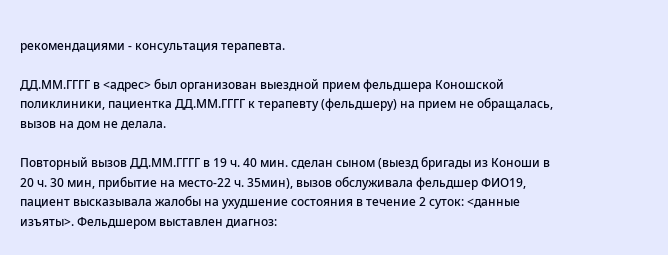рекомендациями - консультация терапевта.

ДД.ММ.ГГГГ в <адрес> был организован выездной прием фельдшера Коношской поликлиники, пациентка ДД.ММ.ГГГГ к терапевту (фельдшеру) на прием не обращалась, вызов на дом не делала.

Повторный вызов ДД.ММ.ГГГГ в 19 ч. 40 мин. сделан сыном (выезд бригады из Коноши в 20 ч. 30 мин, прибытие на место-22 ч. 35мин), вызов обслуживала фельдшер ФИО19, пациент высказывала жалобы на ухудшение состояния в течение 2 суток: <данные изъяты>. Фельдшером выставлен диагноз: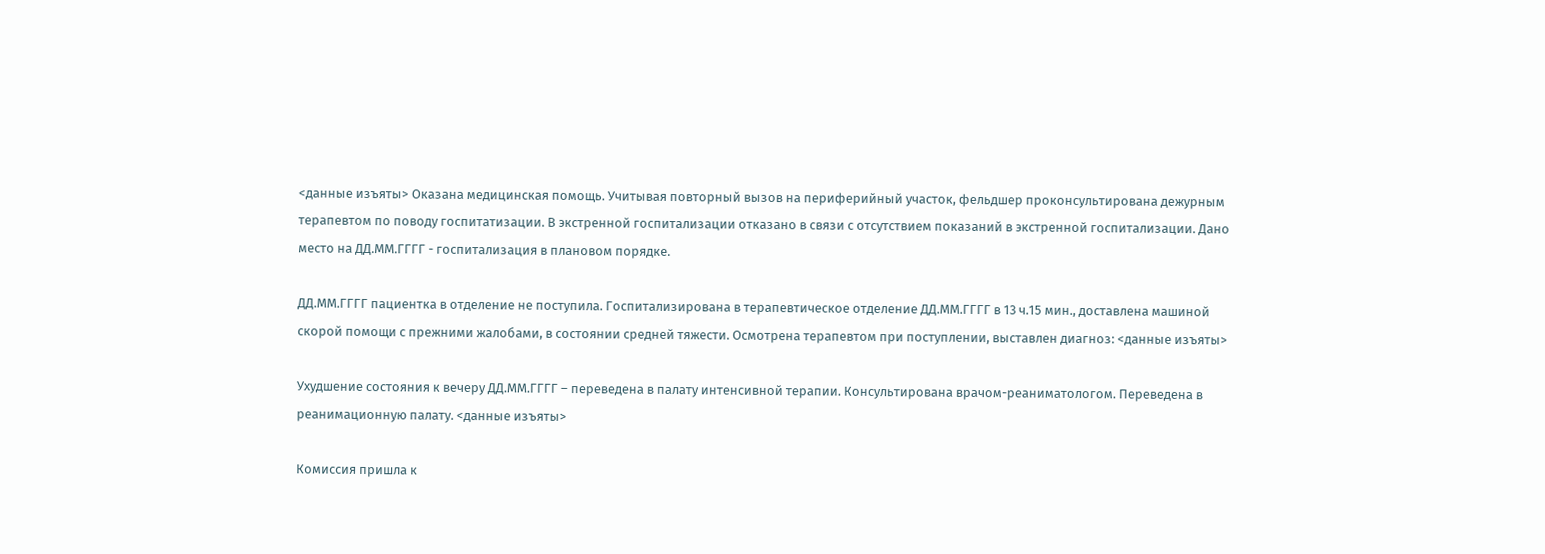<данные изъяты> Оказана медицинская помощь. Учитывая повторный вызов на периферийный участок, фельдшер проконсультирована дежурным терапевтом по поводу госпитатизации. В экстренной госпитализации отказано в связи с отсутствием показаний в экстренной госпитализации. Дано место на ДД.ММ.ГГГГ - госпитализация в плановом порядке.

ДД.ММ.ГГГГ пациентка в отделение не поступила. Госпитализирована в терапевтическое отделение ДД.ММ.ГГГГ в 13 ч.15 мин., доставлена машиной скорой помощи с прежними жалобами, в состоянии средней тяжести. Осмотрена терапевтом при поступлении, выставлен диагноз: <данные изъяты>

Ухудшение состояния к вечеру ДД.ММ.ГГГГ – переведена в палату интенсивной терапии. Консультирована врачом-реаниматологом. Переведена в реанимационную палату. <данные изъяты>

Комиссия пришла к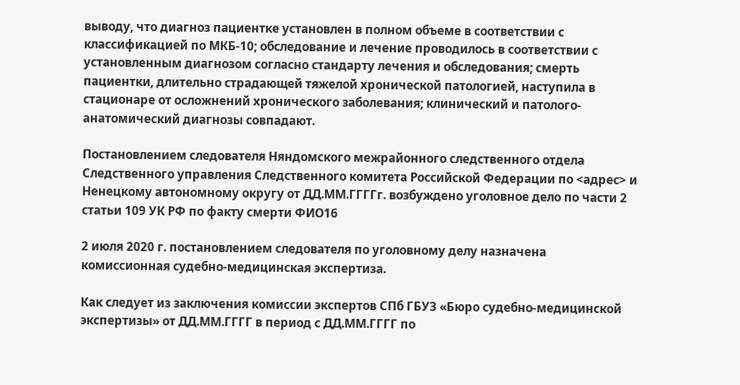выводу, что диагноз пациентке установлен в полном объеме в соответствии с классификацией по МКБ-10; обследование и лечение проводилось в соответствии с установленным диагнозом согласно стандарту лечения и обследования; смерть пациентки, длительно страдающей тяжелой хронической патологией, наступила в стационаре от осложнений хронического заболевания; клинический и патолого-анатомический диагнозы совпадают.

Постановлением следователя Няндомского межрайонного следственного отдела Следственного управления Следственного комитета Российской Федерации по <адрес> и Ненецкому автономному округу от ДД.ММ.ГГГГг. возбуждено уголовное дело по части 2 статьи 109 УК РФ по факту смерти ФИО16

2 июля 2020 г. постановлением следователя по уголовному делу назначена комиссионная судебно-медицинская экспертиза.

Как следует из заключения комиссии экспертов СПб ГБУЗ «Бюро судебно-медицинской экспертизы» от ДД.ММ.ГГГГ в период с ДД.ММ.ГГГГ по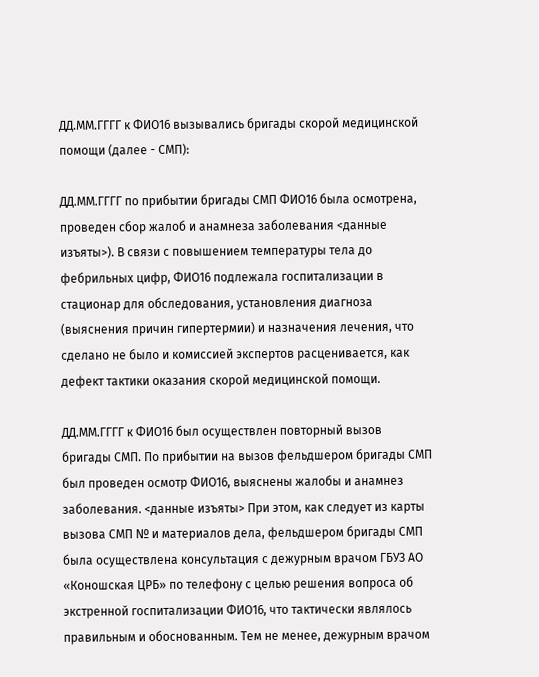ДД.ММ.ГГГГ к ФИО16 вызывались бригады скорой медицинской помощи (далее - СМП):

ДД.ММ.ГГГГ по прибытии бригады СМП ФИО16 была осмотрена, проведен сбор жалоб и анамнеза заболевания <данные изъяты>). В связи с повышением температуры тела до фебрильных цифр, ФИО16 подлежала госпитализации в стационар для обследования, установления диагноза (выяснения причин гипертермии) и назначения лечения, что сделано не было и комиссией экспертов расценивается, как дефект тактики оказания скорой медицинской помощи.

ДД.ММ.ГГГГ к ФИО16 был осуществлен повторный вызов бригады СМП. По прибытии на вызов фельдшером бригады СМП был проведен осмотр ФИО16, выяснены жалобы и анамнез заболевания. <данные изъяты> При этом, как следует из карты вызова СМП № и материалов дела, фельдшером бригады СМП была осуществлена консультация с дежурным врачом ГБУЗ АО «Коношская ЦРБ» по телефону с целью решения вопроса об экстренной госпитализации ФИО16, что тактически являлось правильным и обоснованным. Тем не менее, дежурным врачом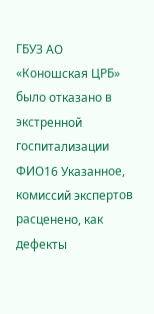ГБУЗ АО «Коношская ЦРБ» было отказано в экстренной госпитализации ФИО16 Указанное, комиссий экспертов расценено, как дефекты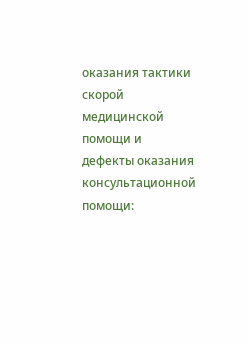оказания тактики скорой медицинской помощи и дефекты оказания консультационной помощи: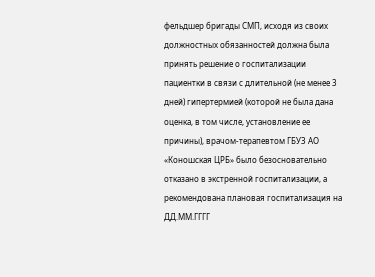фельдшер бригады СМП, исходя из своих должностных обязанностей должна была принять решение о госпитализации пациентки в связи с длительной (не менее 3 дней) гипертермией (которой не была дана оценка, в том числе, установление ее причины), врачом-терапевтом ГБУЗ АО «Коношская ЦРБ» было безосновательно отказано в экстренной госпитализации, а рекомендована плановая госпитализация на ДД.ММ.ГГГГ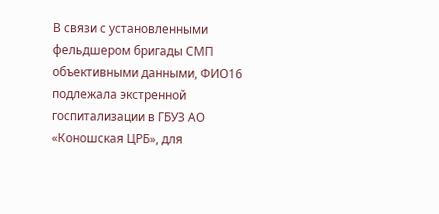В связи с установленными фельдшером бригады СМП объективными данными, ФИО16 подлежала экстренной госпитализации в ГБУЗ АО «Коношская ЦРБ», для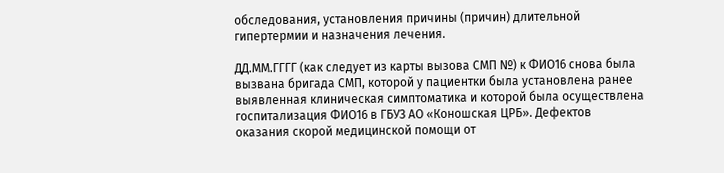обследования, установления причины (причин) длительной гипертермии и назначения лечения.

ДД.ММ.ГГГГ (как следует из карты вызова СМП №) к ФИО16 снова была вызвана бригада СМП, которой у пациентки была установлена ранее выявленная клиническая симптоматика и которой была осуществлена госпитализация ФИО16 в ГБУЗ АО «Коношская ЦРБ». Дефектов оказания скорой медицинской помощи от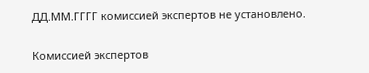ДД.ММ.ГГГГ комиссией экспертов не установлено.

Комиссией экспертов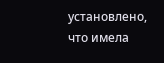установлено, что имела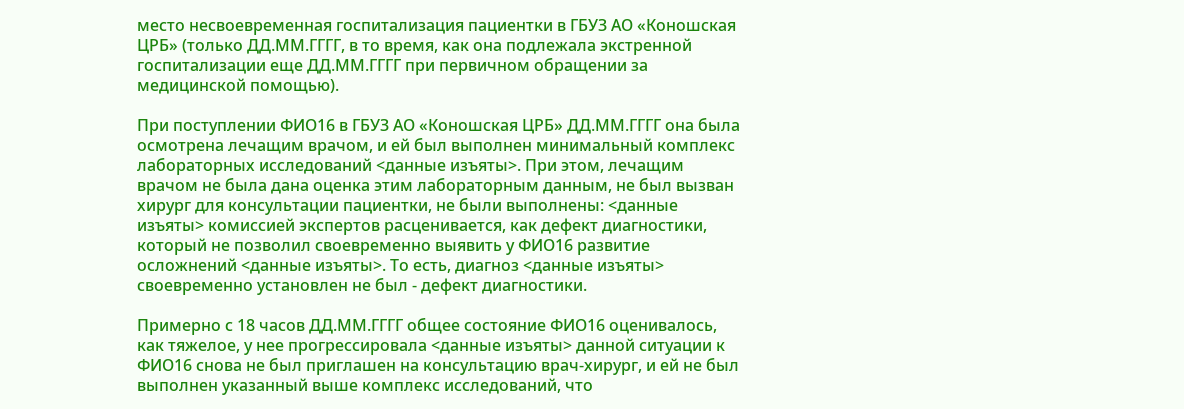место несвоевременная госпитализация пациентки в ГБУЗ АО «Коношская ЦРБ» (только ДД.ММ.ГГГГ, в то время, как она подлежала экстренной госпитализации еще ДД.ММ.ГГГГ при первичном обращении за медицинской помощью).

При поступлении ФИО16 в ГБУЗ АО «Коношская ЦРБ» ДД.ММ.ГГГГ она была осмотрена лечащим врачом, и ей был выполнен минимальный комплекс лабораторных исследований <данные изъяты>. При этом, лечащим врачом не была дана оценка этим лабораторным данным, не был вызван хирург для консультации пациентки, не были выполнены: <данные изъяты> комиссией экспертов расценивается, как дефект диагностики, который не позволил своевременно выявить у ФИО16 развитие осложнений <данные изъяты>. То есть, диагноз <данные изъяты> своевременно установлен не был - дефект диагностики.

Примерно с 18 часов ДД.ММ.ГГГГ общее состояние ФИО16 оценивалось, как тяжелое, у нее прогрессировала <данные изъяты> данной ситуации к ФИО16 снова не был приглашен на консультацию врач-хирург, и ей не был выполнен указанный выше комплекс исследований, что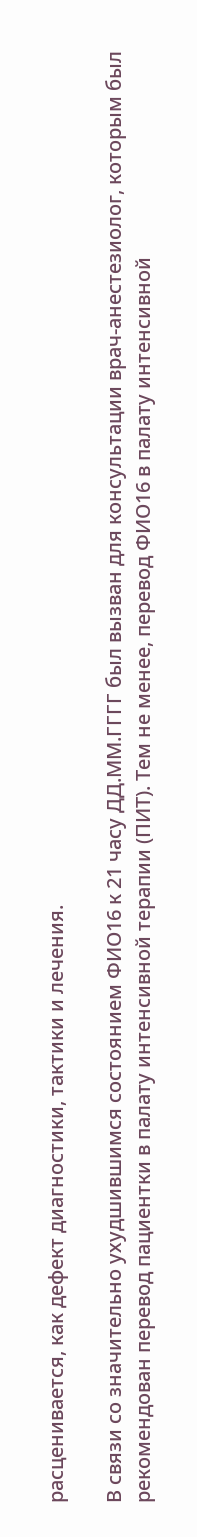расценивается, как дефект диагностики, тактики и лечения.

В связи со значительно ухудшившимся состоянием ФИО16 к 21 часу ДД.ММ.ГГГГ был вызван для консультации врач-анестезиолог, которым был рекомендован перевод пациентки в палату интенсивной терапии (ПИТ). Тем не менее, перевод ФИО16 в палату интенсивной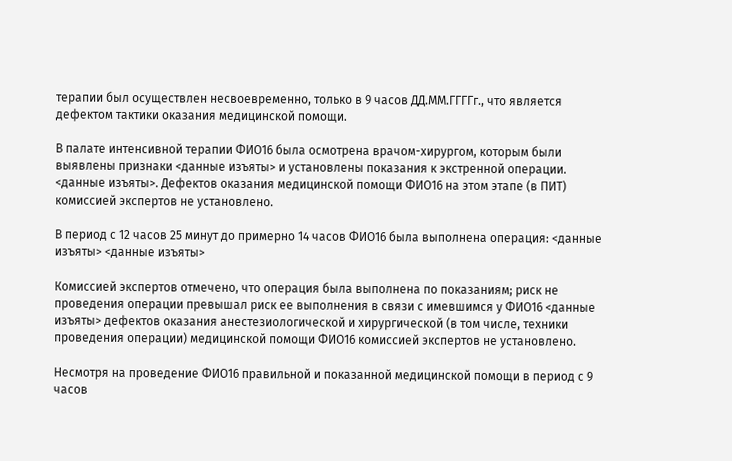терапии был осуществлен несвоевременно, только в 9 часов ДД.ММ.ГГГГг., что является дефектом тактики оказания медицинской помощи.

В палате интенсивной терапии ФИО16 была осмотрена врачом-хирургом, которым были выявлены признаки <данные изъяты> и установлены показания к экстренной операции. <данные изъяты>. Дефектов оказания медицинской помощи ФИО16 на этом этапе (в ПИТ) комиссией экспертов не установлено.

В период с 12 часов 25 минут до примерно 14 часов ФИО16 была выполнена операция: <данные изъяты> <данные изъяты>

Комиссией экспертов отмечено, что операция была выполнена по показаниям; риск не проведения операции превышал риск ее выполнения в связи с имевшимся у ФИО16 <данные изъяты> дефектов оказания анестезиологической и хирургической (в том числе, техники проведения операции) медицинской помощи ФИО16 комиссией экспертов не установлено.

Несмотря на проведение ФИО16 правильной и показанной медицинской помощи в период с 9 часов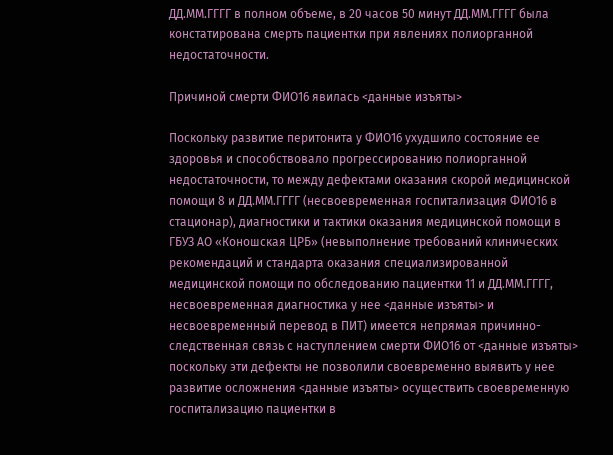ДД.ММ.ГГГГ в полном объеме, в 20 часов 50 минут ДД.ММ.ГГГГ была констатирована смерть пациентки при явлениях полиорганной недостаточности.

Причиной смерти ФИО16 явилась <данные изъяты>

Поскольку развитие перитонита у ФИО16 ухудшило состояние ее здоровья и способствовало прогрессированию полиорганной недостаточности, то между дефектами оказания скорой медицинской помощи 8 и ДД.ММ.ГГГГ (несвоевременная госпитализация ФИО16 в стационар), диагностики и тактики оказания медицинской помощи в ГБУЗ АО «Коношская ЦРБ» (невыполнение требований клинических рекомендаций и стандарта оказания специализированной медицинской помощи по обследованию пациентки 11 и ДД.ММ.ГГГГ, несвоевременная диагностика у нее <данные изъяты> и несвоевременный перевод в ПИТ) имеется непрямая причинно-следственная связь с наступлением смерти ФИО16 от <данные изъяты> поскольку эти дефекты не позволили своевременно выявить у нее развитие осложнения <данные изъяты> осуществить своевременную госпитализацию пациентки в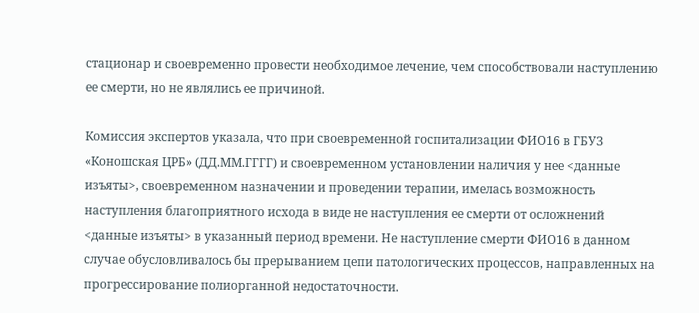стационар и своевременно провести необходимое лечение, чем способствовали наступлению ее смерти, но не являлись ее причиной.

Комиссия экспертов указала, что при своевременной госпитализации ФИО16 в ГБУЗ «Коношская ЦРБ» (ДД.ММ.ГГГГ) и своевременном установлении наличия у нее <данные изъяты>, своевременном назначении и проведении терапии, имелась возможность наступления благоприятного исхода в виде не наступления ее смерти от осложнений <данные изъяты> в указанный период времени. Не наступление смерти ФИО16 в данном случае обусловливалось бы прерыванием цепи патологических процессов, направленных на прогрессирование полиорганной недостаточности.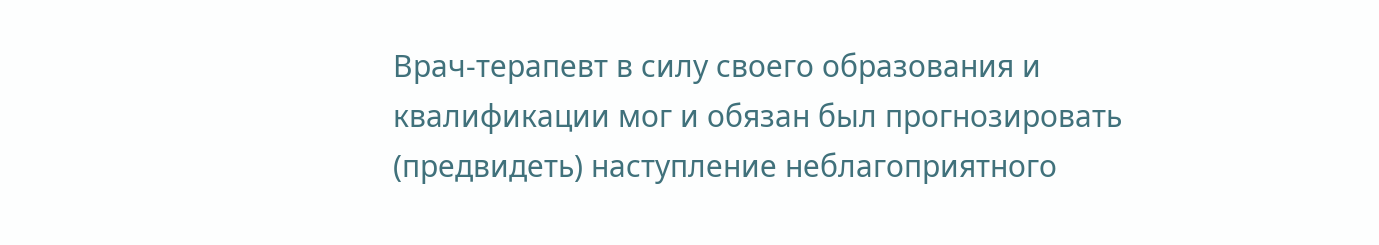Врач-терапевт в силу своего образования и квалификации мог и обязан был прогнозировать (предвидеть) наступление неблагоприятного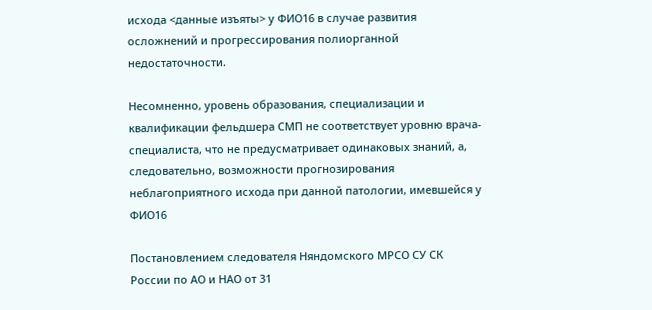исхода <данные изъяты> у ФИО16 в случае развития осложнений и прогрессирования полиорганной недостаточности.

Несомненно, уровень образования, специализации и квалификации фельдшера СМП не соответствует уровню врача-специалиста, что не предусматривает одинаковых знаний, а, следовательно, возможности прогнозирования неблагоприятного исхода при данной патологии, имевшейся у ФИО16

Постановлением следователя Няндомского МРСО СУ СК России по АО и НАО от 31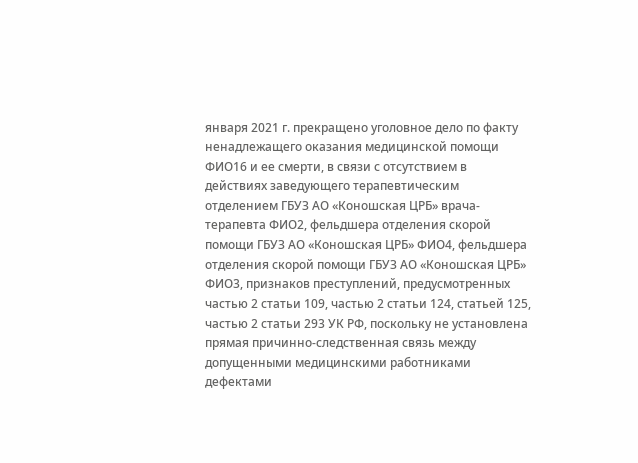января 2021 г. прекращено уголовное дело по факту ненадлежащего оказания медицинской помощи ФИО16 и ее смерти, в связи с отсутствием в действиях заведующего терапевтическим отделением ГБУЗ АО «Коношская ЦРБ» врача-терапевта ФИО2, фельдшера отделения скорой помощи ГБУЗ АО «Коношская ЦРБ» ФИО4, фельдшера отделения скорой помощи ГБУЗ АО «Коношская ЦРБ» ФИО3, признаков преступлений, предусмотренных частью 2 статьи 109, частью 2 статьи 124, статьей 125, частью 2 статьи 293 УК РФ, поскольку не установлена прямая причинно-следственная связь между допущенными медицинскими работниками дефектами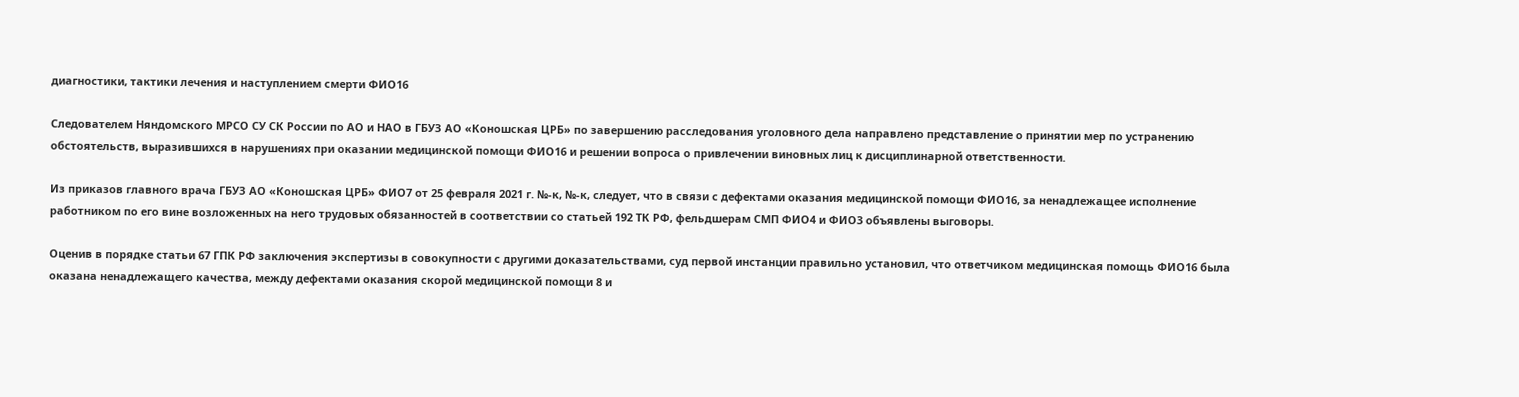диагностики, тактики лечения и наступлением смерти ФИО16

Следователем Няндомского МРСО СУ СК России по АО и НАО в ГБУЗ АО «Коношская ЦРБ» по завершению расследования уголовного дела направлено представление о принятии мер по устранению обстоятельств, выразившихся в нарушениях при оказании медицинской помощи ФИО16 и решении вопроса о привлечении виновных лиц к дисциплинарной ответственности.

Из приказов главного врача ГБУЗ АО «Коношская ЦРБ» ФИО7 от 25 февраля 2021 г. №-к, №-к, следует, что в связи с дефектами оказания медицинской помощи ФИО16, за ненадлежащее исполнение работником по его вине возложенных на него трудовых обязанностей в соответствии со статьей 192 ТК РФ, фельдшерам СМП ФИО4 и ФИО3 объявлены выговоры.

Оценив в порядке статьи 67 ГПК РФ заключения экспертизы в совокупности с другими доказательствами, суд первой инстанции правильно установил, что ответчиком медицинская помощь ФИО16 была оказана ненадлежащего качества, между дефектами оказания скорой медицинской помощи 8 и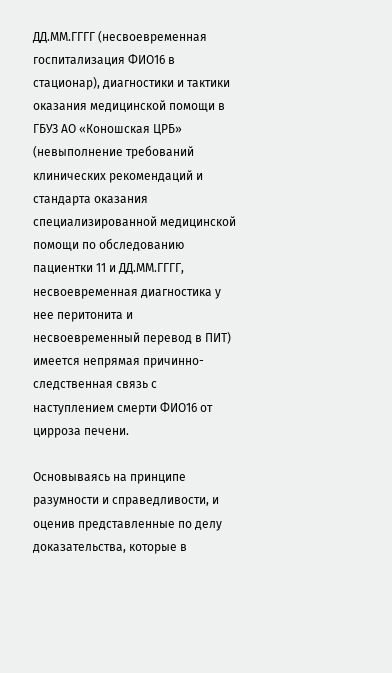ДД.ММ.ГГГГ (несвоевременная госпитализация ФИО16 в стационар), диагностики и тактики оказания медицинской помощи в ГБУЗ АО «Коношская ЦРБ» (невыполнение требований клинических рекомендаций и стандарта оказания специализированной медицинской помощи по обследованию пациентки 11 и ДД.ММ.ГГГГ, несвоевременная диагностика у нее перитонита и несвоевременный перевод в ПИТ) имеется непрямая причинно-следственная связь с наступлением смерти ФИО16 от цирроза печени.

Основываясь на принципе разумности и справедливости, и оценив представленные по делу доказательства, которые в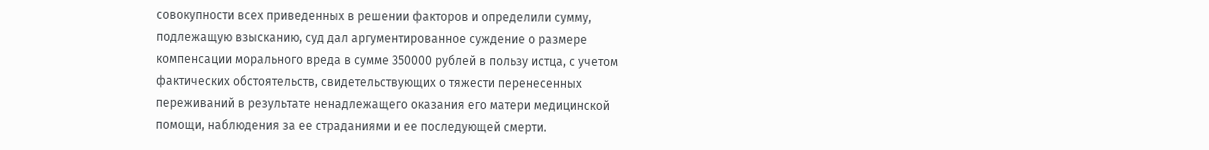совокупности всех приведенных в решении факторов и определили сумму, подлежащую взысканию, суд дал аргументированное суждение о размере компенсации морального вреда в сумме 350000 рублей в пользу истца, с учетом фактических обстоятельств, свидетельствующих о тяжести перенесенных переживаний в результате ненадлежащего оказания его матери медицинской помощи, наблюдения за ее страданиями и ее последующей смерти.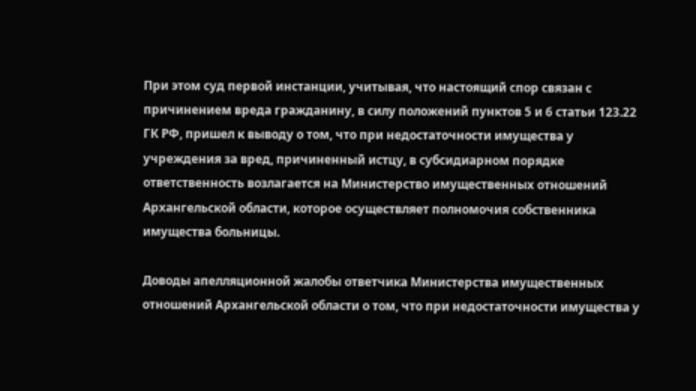При этом суд первой инстанции, учитывая, что настоящий спор связан с причинением вреда гражданину, в силу положений пунктов 5 и 6 статьи 123.22 ГК РФ, пришел к выводу о том, что при недостаточности имущества у учреждения за вред, причиненный истцу, в субсидиарном порядке ответственность возлагается на Министерство имущественных отношений Архангельской области, которое осуществляет полномочия собственника имущества больницы.

Доводы апелляционной жалобы ответчика Министерства имущественных отношений Архангельской области о том, что при недостаточности имущества у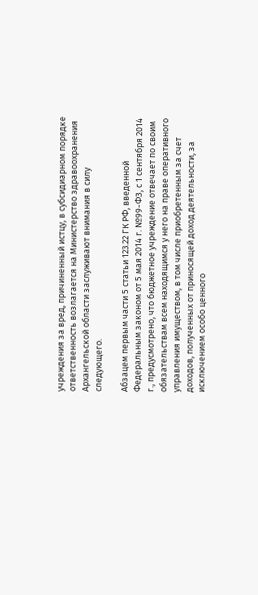учреждения за вред, причиненный истцу, в субсидиарном порядке ответственность возлагается на Министерство здравоохранения Архангельской области заслуживают внимания в силу следующего.

Абзацем первым части 5 статьи 123.22 ГК РФ, введенной Федеральным законом от 5 мая 2014 г. №99-ФЗ, с 1 сентября 2014 г., предусмотрено, что бюджетное учреждение отвечает по своим обязательствам всем находящимся у него на праве оперативного управления имуществом, в том числе приобретенным за счет доходов, полученных от приносящей доход деятельности, за исключением особо ценного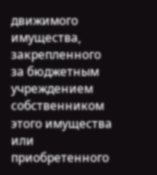движимого имущества, закрепленного за бюджетным учреждением собственником этого имущества или приобретенного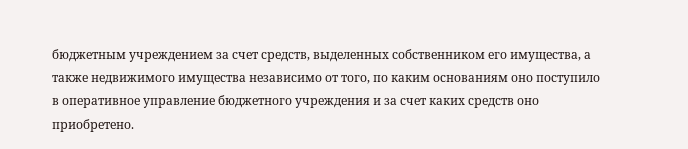бюджетным учреждением за счет средств, выделенных собственником его имущества, а также недвижимого имущества независимо от того, по каким основаниям оно поступило в оперативное управление бюджетного учреждения и за счет каких средств оно приобретено.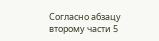Согласно абзацу второму части 5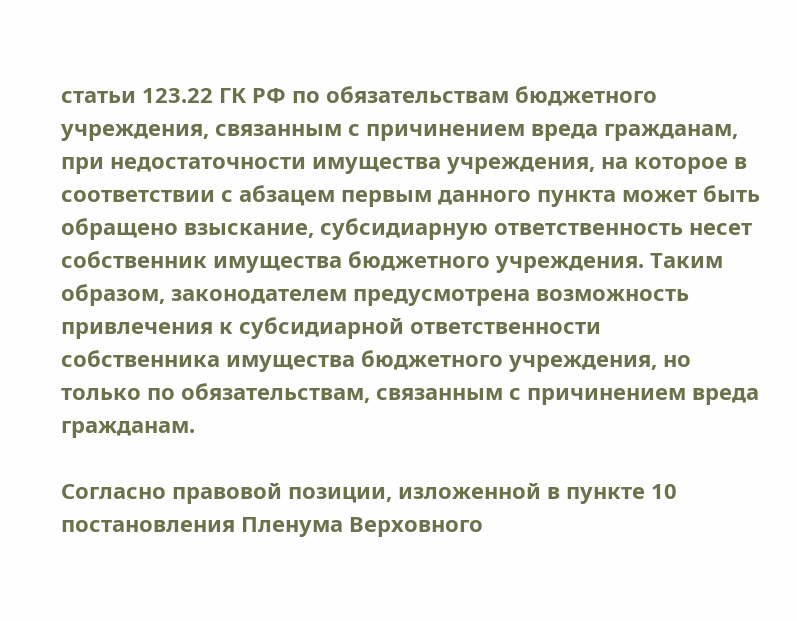статьи 123.22 ГК РФ по обязательствам бюджетного учреждения, связанным с причинением вреда гражданам, при недостаточности имущества учреждения, на которое в соответствии с абзацем первым данного пункта может быть обращено взыскание, субсидиарную ответственность несет собственник имущества бюджетного учреждения. Таким образом, законодателем предусмотрена возможность привлечения к субсидиарной ответственности собственника имущества бюджетного учреждения, но только по обязательствам, связанным с причинением вреда гражданам.

Согласно правовой позиции, изложенной в пункте 10 постановления Пленума Верховного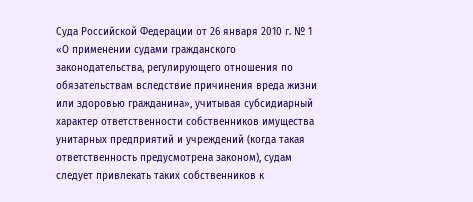Суда Российской Федерации от 26 января 2010 г. № 1 «О применении судами гражданского законодательства, регулирующего отношения по обязательствам вследствие причинения вреда жизни или здоровью гражданина», учитывая субсидиарный характер ответственности собственников имущества унитарных предприятий и учреждений (когда такая ответственность предусмотрена законом), судам следует привлекать таких собственников к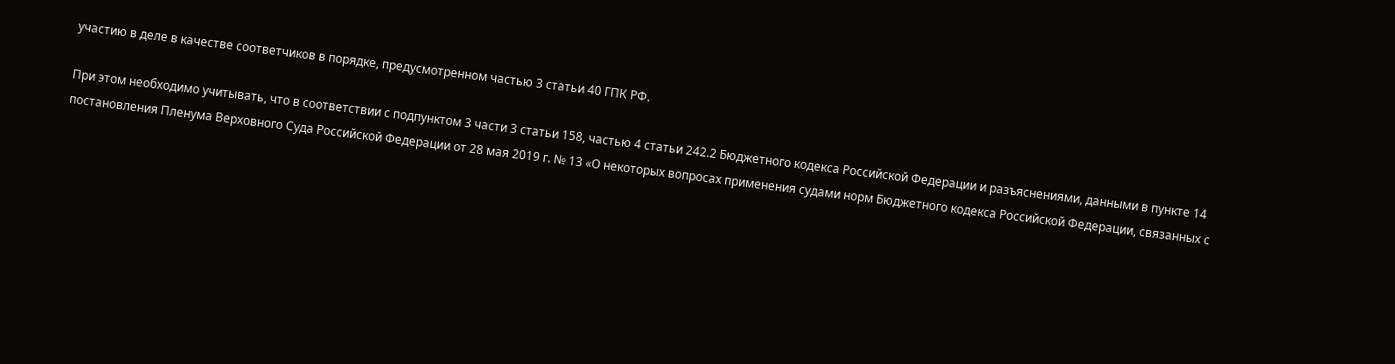участию в деле в качестве соответчиков в порядке, предусмотренном частью 3 статьи 40 ГПК РФ.

При этом необходимо учитывать, что в соответствии с подпунктом 3 части 3 статьи 158, частью 4 статьи 242.2 Бюджетного кодекса Российской Федерации и разъяснениями, данными в пункте 14 постановления Пленума Верховного Суда Российской Федерации от 28 мая 2019 г. № 13 «О некоторых вопросах применения судами норм Бюджетного кодекса Российской Федерации, связанных с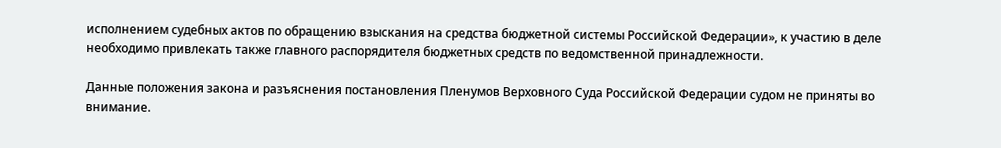исполнением судебных актов по обращению взыскания на средства бюджетной системы Российской Федерации», к участию в деле необходимо привлекать также главного распорядителя бюджетных средств по ведомственной принадлежности.

Данные положения закона и разъяснения постановления Пленумов Верховного Суда Российской Федерации судом не приняты во внимание.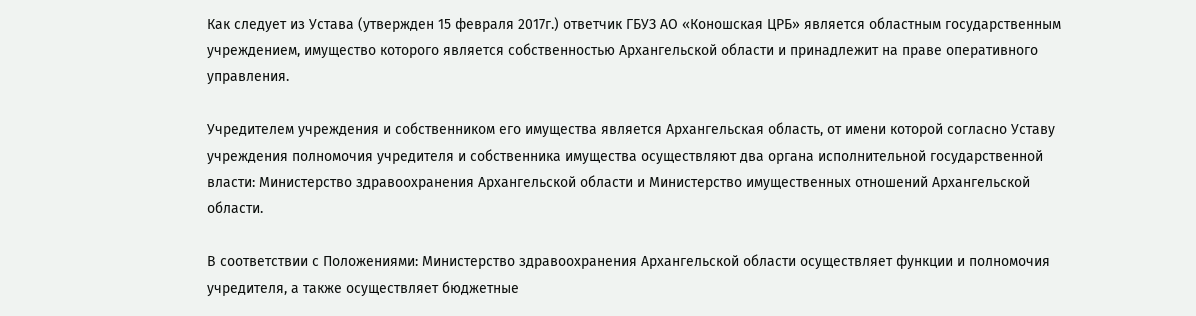Как следует из Устава (утвержден 15 февраля 2017г.) ответчик ГБУЗ АО «Коношская ЦРБ» является областным государственным учреждением, имущество которого является собственностью Архангельской области и принадлежит на праве оперативного управления.

Учредителем учреждения и собственником его имущества является Архангельская область, от имени которой согласно Уставу учреждения полномочия учредителя и собственника имущества осуществляют два органа исполнительной государственной власти: Министерство здравоохранения Архангельской области и Министерство имущественных отношений Архангельской области.

В соответствии с Положениями: Министерство здравоохранения Архангельской области осуществляет функции и полномочия учредителя, а также осуществляет бюджетные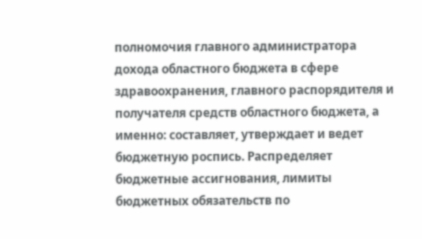полномочия главного администратора дохода областного бюджета в сфере здравоохранения, главного распорядителя и получателя средств областного бюджета, а именно: составляет, утверждает и ведет бюджетную роспись. Распределяет бюджетные ассигнования, лимиты бюджетных обязательств по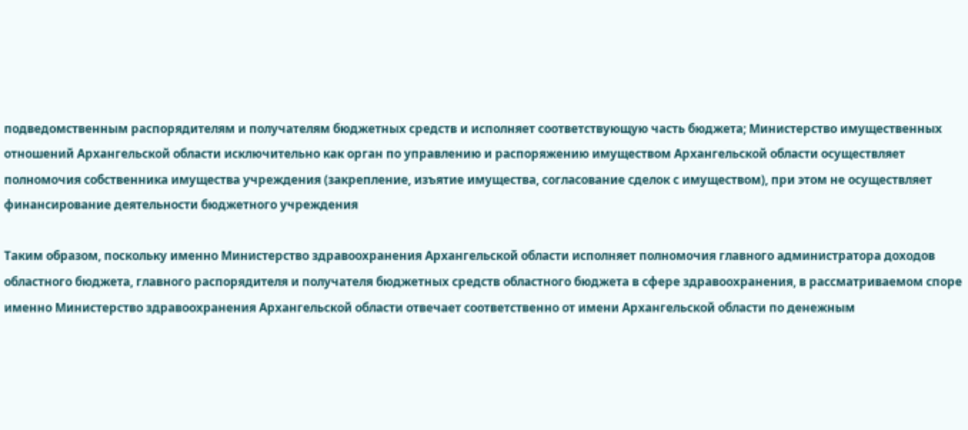подведомственным распорядителям и получателям бюджетных средств и исполняет соответствующую часть бюджета; Министерство имущественных отношений Архангельской области исключительно как орган по управлению и распоряжению имуществом Архангельской области осуществляет полномочия собственника имущества учреждения (закрепление, изъятие имущества, согласование сделок с имуществом), при этом не осуществляет финансирование деятельности бюджетного учреждения

Таким образом, поскольку именно Министерство здравоохранения Архангельской области исполняет полномочия главного администратора доходов областного бюджета, главного распорядителя и получателя бюджетных средств областного бюджета в сфере здравоохранения, в рассматриваемом споре именно Министерство здравоохранения Архангельской области отвечает соответственно от имени Архангельской области по денежным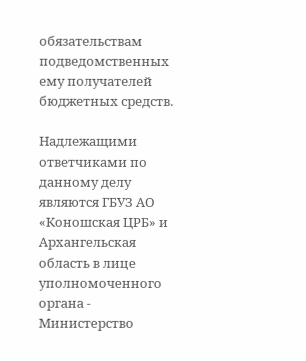обязательствам подведомственных ему получателей бюджетных средств.

Надлежащими ответчиками по данному делу являются ГБУЗ АО «Коношская ЦРБ» и Архангельская область в лице уполномоченного органа - Министерство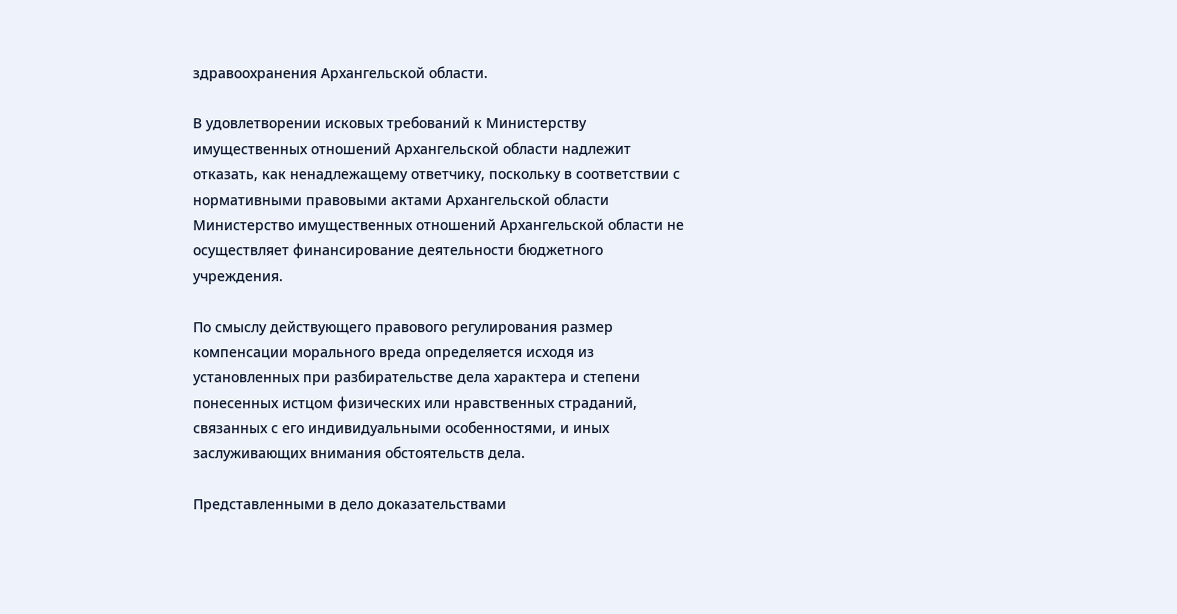здравоохранения Архангельской области.

В удовлетворении исковых требований к Министерству имущественных отношений Архангельской области надлежит отказать, как ненадлежащему ответчику, поскольку в соответствии с нормативными правовыми актами Архангельской области Министерство имущественных отношений Архангельской области не осуществляет финансирование деятельности бюджетного учреждения.

По смыслу действующего правового регулирования размер компенсации морального вреда определяется исходя из установленных при разбирательстве дела характера и степени понесенных истцом физических или нравственных страданий, связанных с его индивидуальными особенностями, и иных заслуживающих внимания обстоятельств дела.

Представленными в дело доказательствами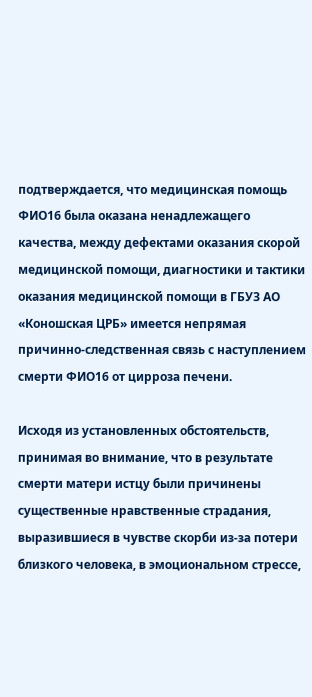подтверждается, что медицинская помощь ФИО16 была оказана ненадлежащего качества, между дефектами оказания скорой медицинской помощи, диагностики и тактики оказания медицинской помощи в ГБУЗ АО «Коношская ЦРБ» имеется непрямая причинно-следственная связь с наступлением смерти ФИО16 от цирроза печени.

Исходя из установленных обстоятельств, принимая во внимание, что в результате смерти матери истцу были причинены существенные нравственные страдания, выразившиеся в чувстве скорби из-за потери близкого человека, в эмоциональном стрессе,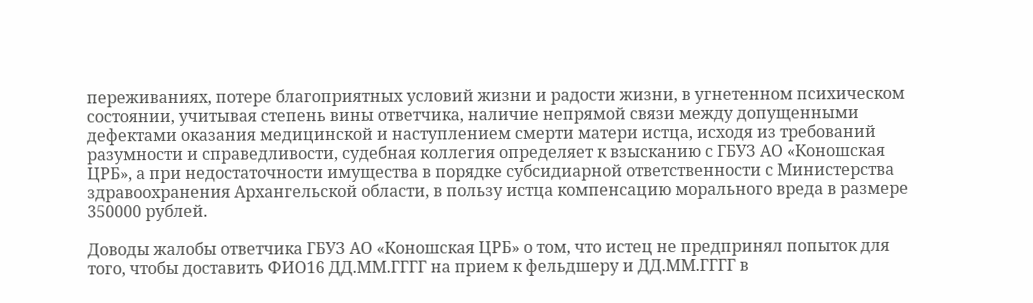переживаниях, потере благоприятных условий жизни и радости жизни, в угнетенном психическом состоянии, учитывая степень вины ответчика, наличие непрямой связи между допущенными дефектами оказания медицинской и наступлением смерти матери истца, исходя из требований разумности и справедливости, судебная коллегия определяет к взысканию с ГБУЗ АО «Коношская ЦРБ», а при недостаточности имущества в порядке субсидиарной ответственности с Министерства здравоохранения Архангельской области, в пользу истца компенсацию морального вреда в размере 350000 рублей.

Доводы жалобы ответчика ГБУЗ АО «Коношская ЦРБ» о том, что истец не предпринял попыток для того, чтобы доставить ФИО16 ДД.ММ.ГГГГ на прием к фельдшеру и ДД.ММ.ГГГГ в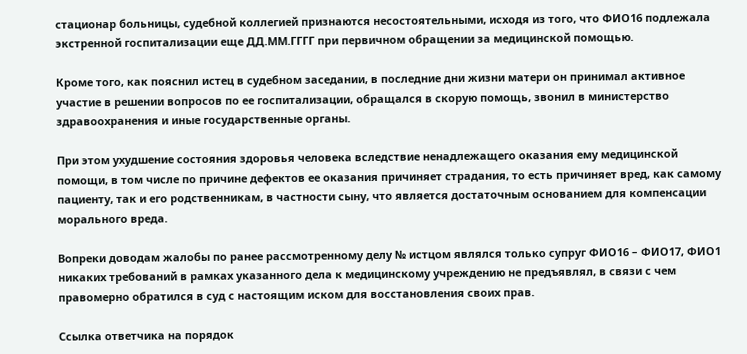стационар больницы, судебной коллегией признаются несостоятельными, исходя из того, что ФИО16 подлежала экстренной госпитализации еще ДД.ММ.ГГГГ при первичном обращении за медицинской помощью.

Кроме того, как пояснил истец в судебном заседании, в последние дни жизни матери он принимал активное участие в решении вопросов по ее госпитализации, обращался в скорую помощь, звонил в министерство здравоохранения и иные государственные органы.

При этом ухудшение состояния здоровья человека вследствие ненадлежащего оказания ему медицинской помощи, в том числе по причине дефектов ее оказания причиняет страдания, то есть причиняет вред, как самому пациенту, так и его родственникам, в частности сыну, что является достаточным основанием для компенсации морального вреда.

Вопреки доводам жалобы по ранее рассмотренному делу № истцом являлся только супруг ФИО16 – ФИО17, ФИО1 никаких требований в рамках указанного дела к медицинскому учреждению не предъявлял, в связи с чем правомерно обратился в суд с настоящим иском для восстановления своих прав.

Ссылка ответчика на порядок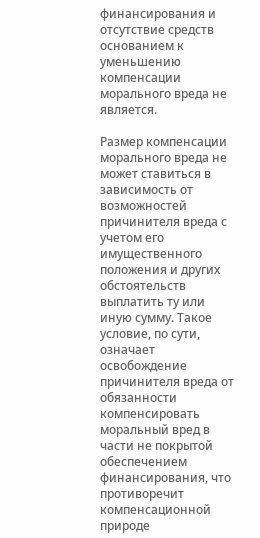финансирования и отсутствие средств основанием к уменьшению компенсации морального вреда не является.

Размер компенсации морального вреда не может ставиться в зависимость от возможностей причинителя вреда с учетом его имущественного положения и других обстоятельств выплатить ту или иную сумму. Такое условие, по сути, означает освобождение причинителя вреда от обязанности компенсировать моральный вред в части не покрытой обеспечением финансирования, что противоречит компенсационной природе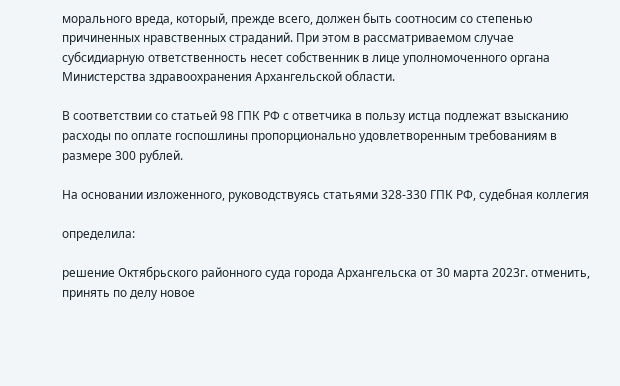морального вреда, который, прежде всего, должен быть соотносим со степенью причиненных нравственных страданий. При этом в рассматриваемом случае субсидиарную ответственность несет собственник в лице уполномоченного органа Министерства здравоохранения Архангельской области.

В соответствии со статьей 98 ГПК РФ с ответчика в пользу истца подлежат взысканию расходы по оплате госпошлины пропорционально удовлетворенным требованиям в размере 300 рублей.

На основании изложенного, руководствуясь статьями 328-330 ГПК РФ, судебная коллегия

определила:

решение Октябрьского районного суда города Архангельска от 30 марта 2023г. отменить, принять по делу новое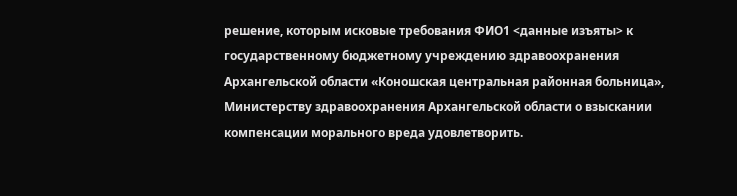решение, которым исковые требования ФИО1 <данные изъяты> к государственному бюджетному учреждению здравоохранения Архангельской области «Коношская центральная районная больница», Министерству здравоохранения Архангельской области о взыскании компенсации морального вреда удовлетворить.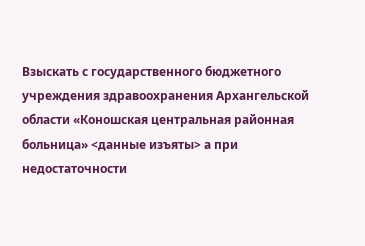Взыскать с государственного бюджетного учреждения здравоохранения Архангельской области «Коношская центральная районная больница» <данные изъяты> а при недостаточности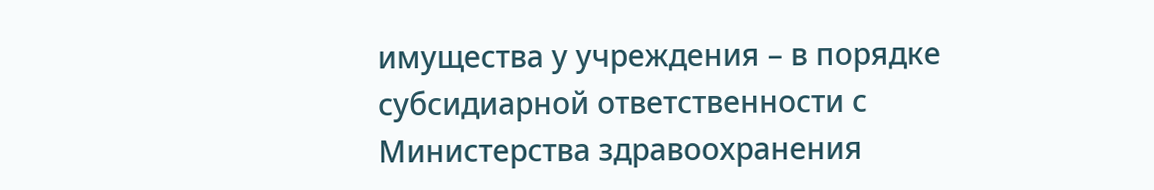имущества у учреждения – в порядке субсидиарной ответственности с Министерства здравоохранения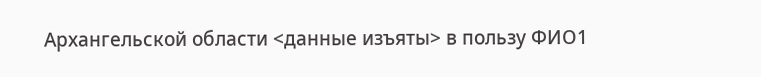Архангельской области <данные изъяты> в пользу ФИО1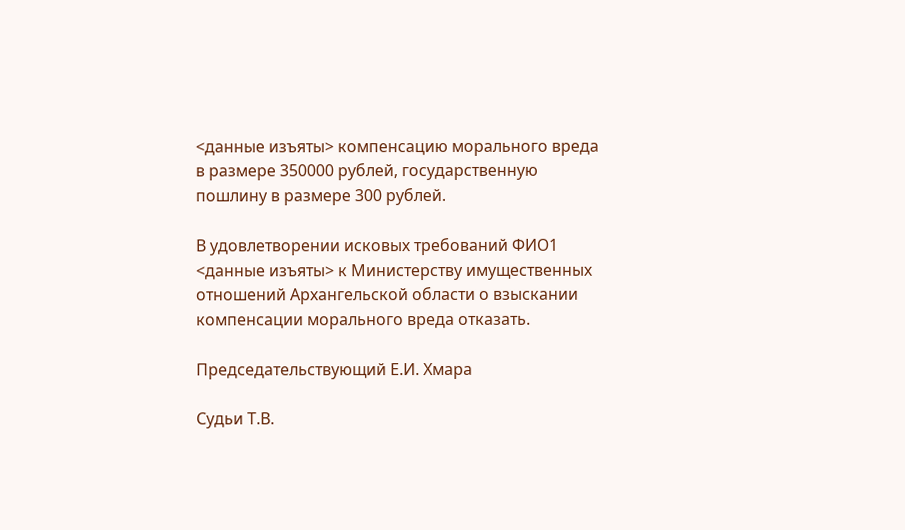<данные изъяты> компенсацию морального вреда в размере 350000 рублей, государственную пошлину в размере 300 рублей.

В удовлетворении исковых требований ФИО1 <данные изъяты> к Министерству имущественных отношений Архангельской области о взыскании компенсации морального вреда отказать.

Председательствующий Е.И. Хмара

Судьи Т.В.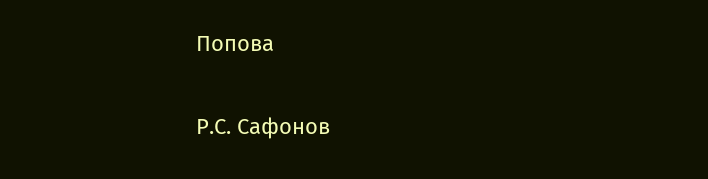Попова

Р.С. Сафонов